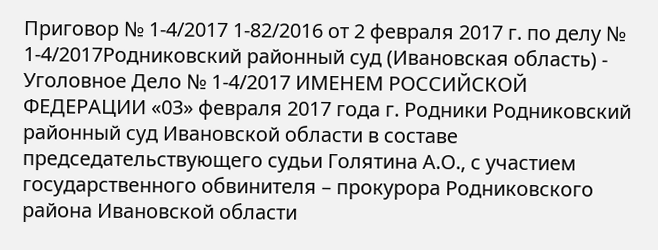Приговор № 1-4/2017 1-82/2016 от 2 февраля 2017 г. по делу № 1-4/2017Родниковский районный суд (Ивановская область) - Уголовное Дело № 1-4/2017 ИМЕНЕМ РОССИЙСКОЙ ФЕДЕРАЦИИ «03» февраля 2017 года г. Родники Родниковский районный суд Ивановской области в составе председательствующего судьи Голятина А.О., с участием государственного обвинителя – прокурора Родниковского района Ивановской области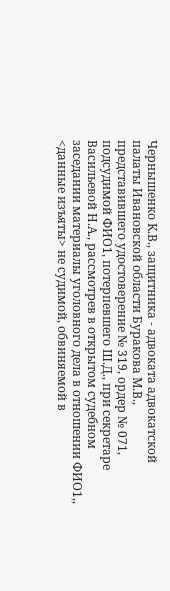Чернышенко К.В., защитника - адвоката адвокатской палаты Ивановской области Буракова М.В., представившего удостоверение № 319, ордер № 071, подсудимой ФИО1, потерпевшего Ш.Д., при секретаре Васильевой Н.А., рассмотрев в открытом судебном заседании материалы уголовного дела в отношении ФИО1,, <данные изъяты> не судимой, обвиняемой в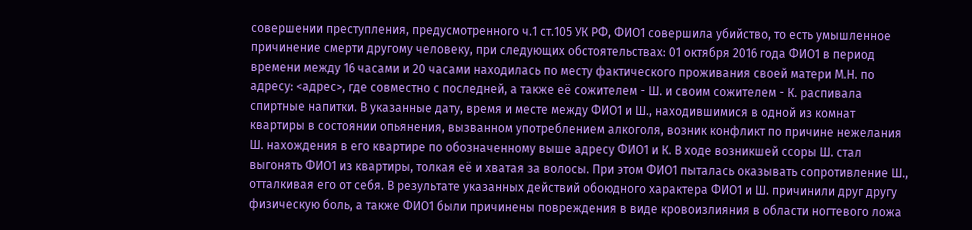совершении преступления, предусмотренного ч.1 ст.105 УК РФ, ФИО1 совершила убийство, то есть умышленное причинение смерти другому человеку, при следующих обстоятельствах: 01 октября 2016 года ФИО1 в период времени между 16 часами и 20 часами находилась по месту фактического проживания своей матери М.Н. по адресу: <адрес>, где совместно с последней, а также её сожителем - Ш. и своим сожителем - К. распивала спиртные напитки. В указанные дату, время и месте между ФИО1 и Ш., находившимися в одной из комнат квартиры в состоянии опьянения, вызванном употреблением алкоголя, возник конфликт по причине нежелания Ш. нахождения в его квартире по обозначенному выше адресу ФИО1 и К. В ходе возникшей ссоры Ш. стал выгонять ФИО1 из квартиры, толкая её и хватая за волосы. При этом ФИО1 пыталась оказывать сопротивление Ш., отталкивая его от себя. В результате указанных действий обоюдного характера ФИО1 и Ш. причинили друг другу физическую боль, а также ФИО1 были причинены повреждения в виде кровоизлияния в области ногтевого ложа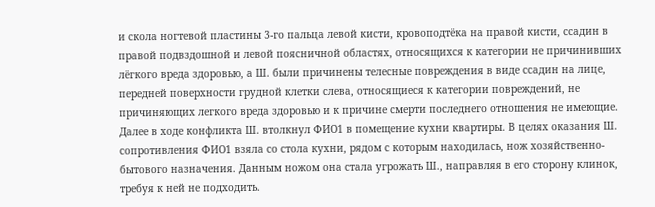и скола ногтевой пластины 3-го пальца левой кисти, кровоподтёка на правой кисти, ссадин в правой подвздошной и левой поясничной областях, относящихся к категории не причинивших лёгкого вреда здоровью, а Ш. были причинены телесные повреждения в виде ссадин на лице, передней поверхности грудной клетки слева, относящиеся к категории повреждений, не причиняющих легкого вреда здоровью и к причине смерти последнего отношения не имеющие. Далее в ходе конфликта Ш. втолкнул ФИО1 в помещение кухни квартиры. В целях оказания Ш. сопротивления ФИО1 взяла со стола кухни, рядом с которым находилась, нож хозяйственно-бытового назначения. Данным ножом она стала угрожать Ш., направляя в его сторону клинок, требуя к ней не подходить.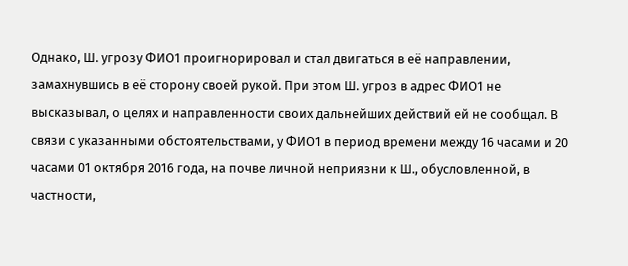Однако, Ш. угрозу ФИО1 проигнорировал и стал двигаться в её направлении, замахнувшись в её сторону своей рукой. При этом Ш. угроз в адрес ФИО1 не высказывал, о целях и направленности своих дальнейших действий ей не сообщал. В связи с указанными обстоятельствами, у ФИО1 в период времени между 16 часами и 20 часами 01 октября 2016 года, на почве личной неприязни к Ш., обусловленной, в частности,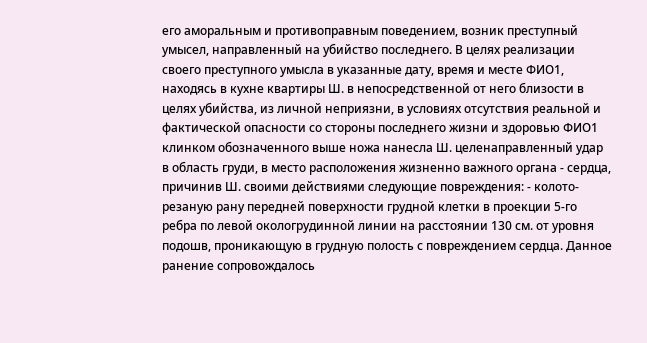его аморальным и противоправным поведением, возник преступный умысел, направленный на убийство последнего. В целях реализации своего преступного умысла в указанные дату, время и месте ФИО1, находясь в кухне квартиры Ш. в непосредственной от него близости в целях убийства, из личной неприязни, в условиях отсутствия реальной и фактической опасности со стороны последнего жизни и здоровью ФИО1 клинком обозначенного выше ножа нанесла Ш. целенаправленный удар в область груди, в место расположения жизненно важного органа - сердца, причинив Ш. своими действиями следующие повреждения: - колото-резаную рану передней поверхности грудной клетки в проекции 5-го ребра по левой окологрудинной линии на расстоянии 130 см. от уровня подошв, проникающую в грудную полость с повреждением сердца. Данное ранение сопровождалось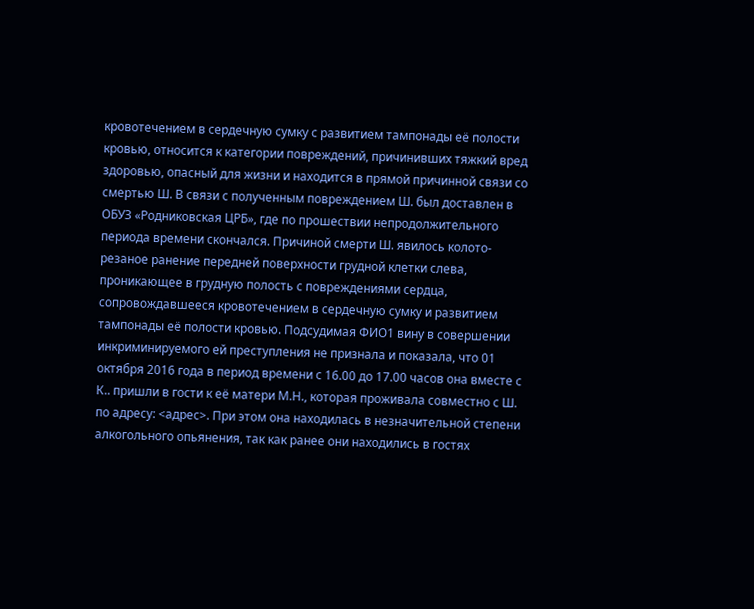кровотечением в сердечную сумку с развитием тампонады её полости кровью, относится к категории повреждений, причинивших тяжкий вред здоровью, опасный для жизни и находится в прямой причинной связи со смертью Ш. В связи с полученным повреждением Ш. был доставлен в ОБУЗ «Родниковская ЦРБ», где по прошествии непродолжительного периода времени скончался. Причиной смерти Ш. явилось колото-резаное ранение передней поверхности грудной клетки слева, проникающее в грудную полость с повреждениями сердца, сопровождавшееся кровотечением в сердечную сумку и развитием тампонады её полости кровью. Подсудимая ФИО1 вину в совершении инкриминируемого ей преступления не признала и показала, что 01 октября 2016 года в период времени с 16.00 до 17.00 часов она вместе с К.. пришли в гости к её матери М.Н., которая проживала совместно с Ш. по адресу: <адрес>. При этом она находилась в незначительной степени алкогольного опьянения, так как ранее они находились в гостях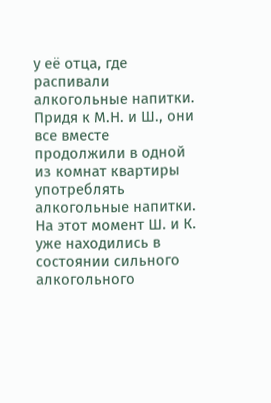у её отца, где распивали алкогольные напитки. Придя к М.Н. и Ш., они все вместе продолжили в одной из комнат квартиры употреблять алкогольные напитки. На этот момент Ш. и К. уже находились в состоянии сильного алкогольного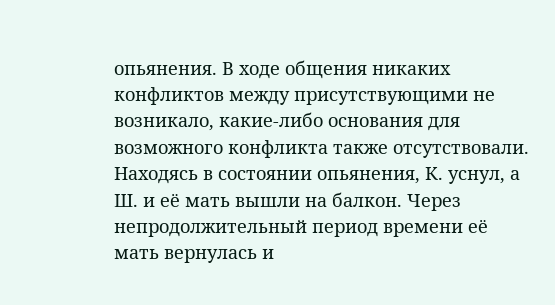опьянения. В ходе общения никаких конфликтов между присутствующими не возникало, какие-либо основания для возможного конфликта также отсутствовали. Находясь в состоянии опьянения, К. уснул, а Ш. и её мать вышли на балкон. Через непродолжительный период времени её мать вернулась и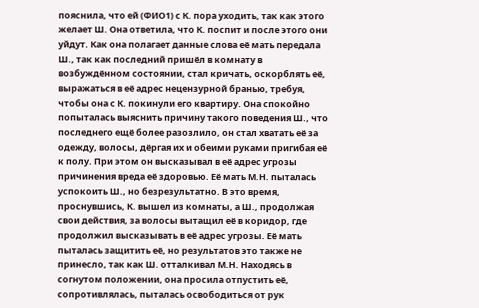пояснила, что ей (ФИО1) с К. пора уходить, так как этого желает Ш. Она ответила, что К. поспит и после этого они уйдут. Как она полагает данные слова её мать передала Ш., так как последний пришёл в комнату в возбуждённом состоянии, стал кричать, оскорблять её, выражаться в её адрес нецензурной бранью, требуя, чтобы она с К. покинули его квартиру. Она спокойно попыталась выяснить причину такого поведения Ш., что последнего ещё более разозлило, он стал хватать её за одежду, волосы, дёргая их и обеими руками пригибая её к полу. При этом он высказывал в её адрес угрозы причинения вреда её здоровью. Её мать М.Н. пыталась успокоить Ш., но безрезультатно. В это время, проснувшись, К. вышел из комнаты, а Ш., продолжая свои действия, за волосы вытащил её в коридор, где продолжил высказывать в её адрес угрозы. Её мать пыталась защитить её, но результатов это также не принесло, так как Ш. отталкивал М.Н. Находясь в согнутом положении, она просила отпустить её, сопротивлялась, пыталась освободиться от рук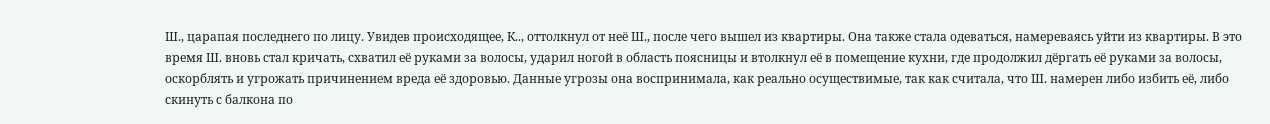Ш., царапая последнего по лицу. Увидев происходящее, К.., оттолкнул от неё Ш., после чего вышел из квартиры. Она также стала одеваться, намереваясь уйти из квартиры. В это время Ш. вновь стал кричать, схватил её руками за волосы, ударил ногой в область поясницы и втолкнул её в помещение кухни, где продолжил дёргать её руками за волосы, оскорблять и угрожать причинением вреда её здоровью. Данные угрозы она воспринимала, как реально осуществимые, так как считала, что Ш. намерен либо избить её, либо скинуть с балкона по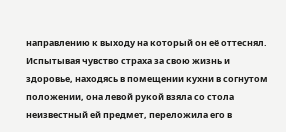направлению к выходу на который он её оттеснял. Испытывая чувство страха за свою жизнь и здоровье, находясь в помещении кухни в согнутом положении, она левой рукой взяла со стола неизвестный ей предмет, переложила его в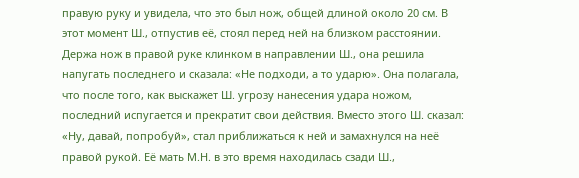правую руку и увидела, что это был нож, общей длиной около 20 см. В этот момент Ш., отпустив её, стоял перед ней на близком расстоянии. Держа нож в правой руке клинком в направлении Ш., она решила напугать последнего и сказала: «Не подходи, а то ударю». Она полагала, что после того, как выскажет Ш. угрозу нанесения удара ножом, последний испугается и прекратит свои действия. Вместо этого Ш. сказал: «Ну, давай, попробуй», стал приближаться к ней и замахнулся на неё правой рукой. Её мать М.Н. в это время находилась сзади Ш.,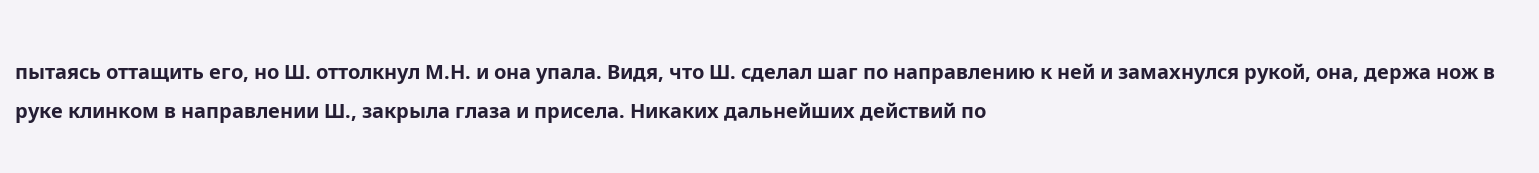пытаясь оттащить его, но Ш. оттолкнул М.Н. и она упала. Видя, что Ш. сделал шаг по направлению к ней и замахнулся рукой, она, держа нож в руке клинком в направлении Ш., закрыла глаза и присела. Никаких дальнейших действий по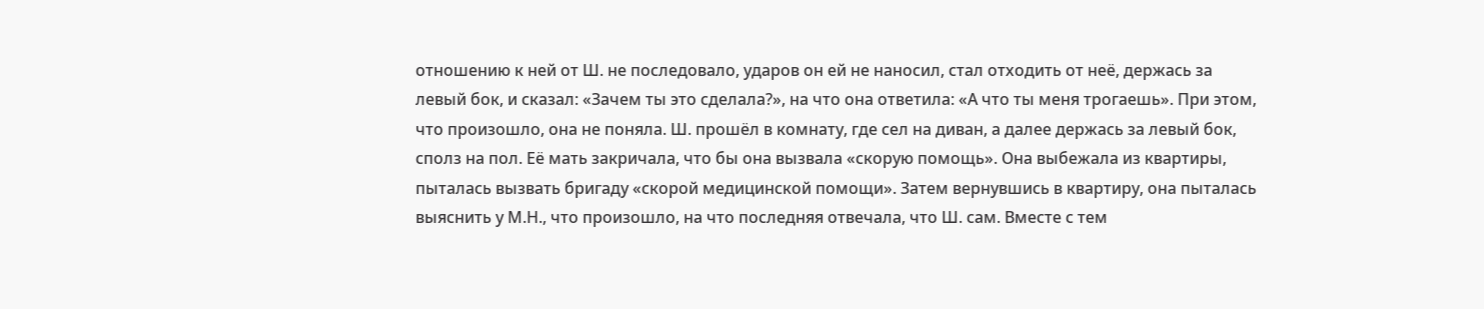отношению к ней от Ш. не последовало, ударов он ей не наносил, стал отходить от неё, держась за левый бок, и сказал: «Зачем ты это сделала?», на что она ответила: «А что ты меня трогаешь». При этом, что произошло, она не поняла. Ш. прошёл в комнату, где сел на диван, а далее держась за левый бок, сполз на пол. Её мать закричала, что бы она вызвала «скорую помощь». Она выбежала из квартиры, пыталась вызвать бригаду «скорой медицинской помощи». Затем вернувшись в квартиру, она пыталась выяснить у М.Н., что произошло, на что последняя отвечала, что Ш. сам. Вместе с тем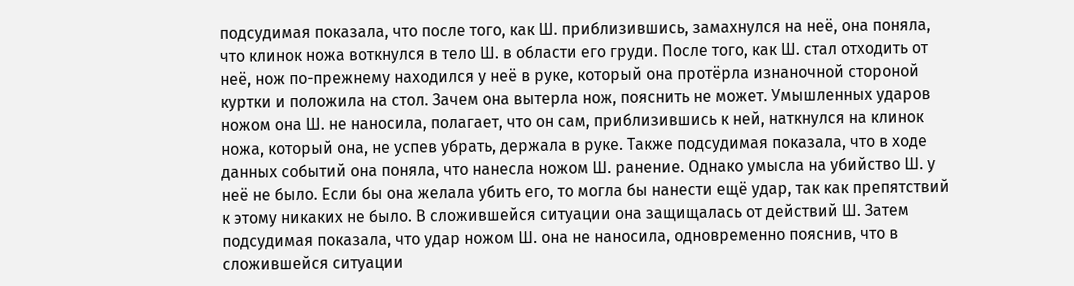подсудимая показала, что после того, как Ш. приблизившись, замахнулся на неё, она поняла, что клинок ножа воткнулся в тело Ш. в области его груди. После того, как Ш. стал отходить от неё, нож по-прежнему находился у неё в руке, который она протёрла изнаночной стороной куртки и положила на стол. Зачем она вытерла нож, пояснить не может. Умышленных ударов ножом она Ш. не наносила, полагает, что он сам, приблизившись к ней, наткнулся на клинок ножа, который она, не успев убрать, держала в руке. Также подсудимая показала, что в ходе данных событий она поняла, что нанесла ножом Ш. ранение. Однако умысла на убийство Ш. у неё не было. Если бы она желала убить его, то могла бы нанести ещё удар, так как препятствий к этому никаких не было. В сложившейся ситуации она защищалась от действий Ш. Затем подсудимая показала, что удар ножом Ш. она не наносила, одновременно пояснив, что в сложившейся ситуации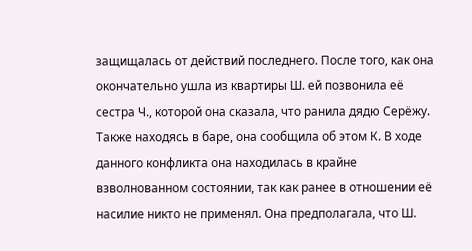защищалась от действий последнего. После того, как она окончательно ушла из квартиры Ш. ей позвонила её сестра Ч., которой она сказала, что ранила дядю Серёжу. Также находясь в баре, она сообщила об этом К. В ходе данного конфликта она находилась в крайне взволнованном состоянии, так как ранее в отношении её насилие никто не применял. Она предполагала, что Ш.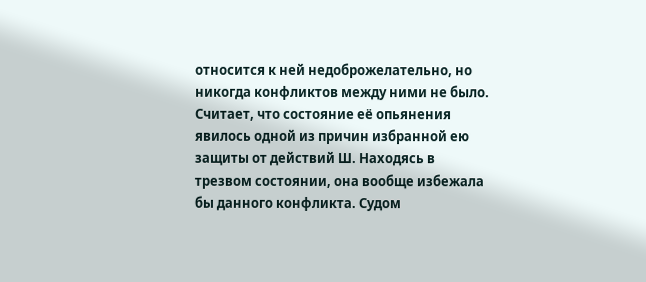относится к ней недоброжелательно, но никогда конфликтов между ними не было. Считает, что состояние её опьянения явилось одной из причин избранной ею защиты от действий Ш. Находясь в трезвом состоянии, она вообще избежала бы данного конфликта. Судом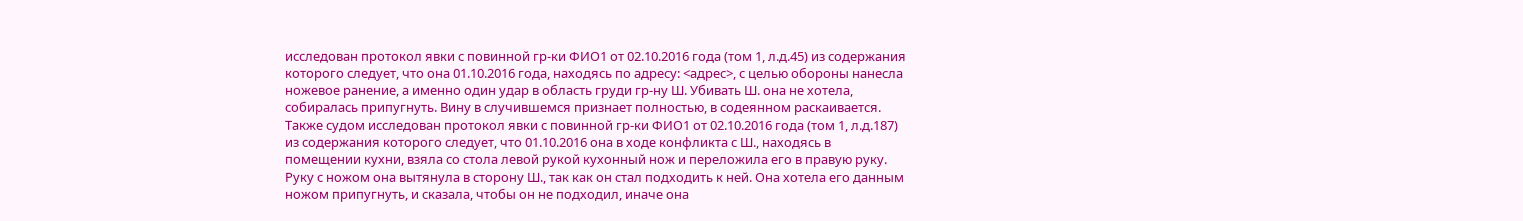исследован протокол явки с повинной гр-ки ФИО1 от 02.10.2016 года (том 1, л.д.45) из содержания которого следует, что она 01.10.2016 года, находясь по адресу: <адрес>, с целью обороны нанесла ножевое ранение, а именно один удар в область груди гр-ну Ш. Убивать Ш. она не хотела, собиралась припугнуть. Вину в случившемся признает полностью, в содеянном раскаивается. Также судом исследован протокол явки с повинной гр-ки ФИО1 от 02.10.2016 года (том 1, л.д.187) из содержания которого следует, что 01.10.2016 она в ходе конфликта с Ш., находясь в помещении кухни, взяла со стола левой рукой кухонный нож и переложила его в правую руку. Руку с ножом она вытянула в сторону Ш., так как он стал подходить к ней. Она хотела его данным ножом припугнуть, и сказала, чтобы он не подходил, иначе она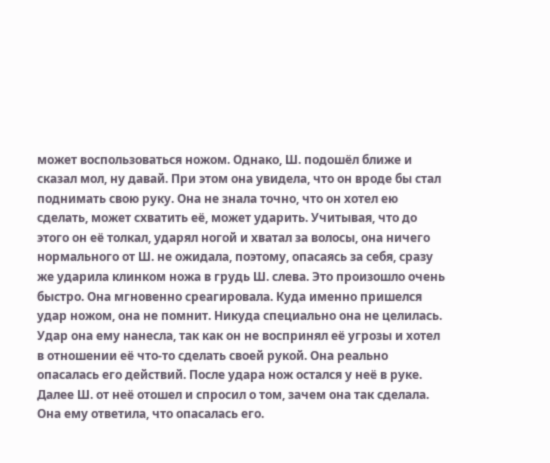может воспользоваться ножом. Однако, Ш. подошёл ближе и сказал мол, ну давай. При этом она увидела, что он вроде бы стал поднимать свою руку. Она не знала точно, что он хотел ею сделать, может схватить её, может ударить. Учитывая, что до этого он её толкал, ударял ногой и хватал за волосы, она ничего нормального от Ш. не ожидала, поэтому, опасаясь за себя, сразу же ударила клинком ножа в грудь Ш. слева. Это произошло очень быстро. Она мгновенно среагировала. Куда именно пришелся удар ножом, она не помнит. Никуда специально она не целилась. Удар она ему нанесла, так как он не воспринял её угрозы и хотел в отношении её что-то сделать своей рукой. Она реально опасалась его действий. После удара нож остался у неё в руке. Далее Ш. от неё отошел и спросил о том, зачем она так сделала. Она ему ответила, что опасалась его.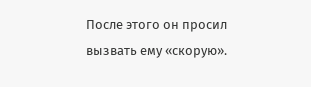После этого он просил вызвать ему «скорую».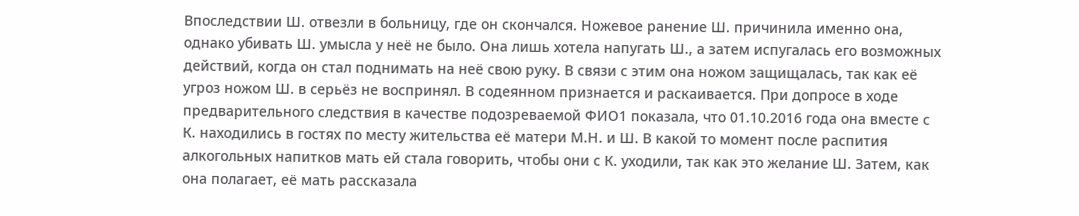Впоследствии Ш. отвезли в больницу, где он скончался. Ножевое ранение Ш. причинила именно она, однако убивать Ш. умысла у неё не было. Она лишь хотела напугать Ш., а затем испугалась его возможных действий, когда он стал поднимать на неё свою руку. В связи с этим она ножом защищалась, так как её угроз ножом Ш. в серьёз не воспринял. В содеянном признается и раскаивается. При допросе в ходе предварительного следствия в качестве подозреваемой ФИО1 показала, что 01.10.2016 года она вместе с К. находились в гостях по месту жительства её матери М.Н. и Ш. В какой то момент после распития алкогольных напитков мать ей стала говорить, чтобы они с К. уходили, так как это желание Ш. Затем, как она полагает, её мать рассказала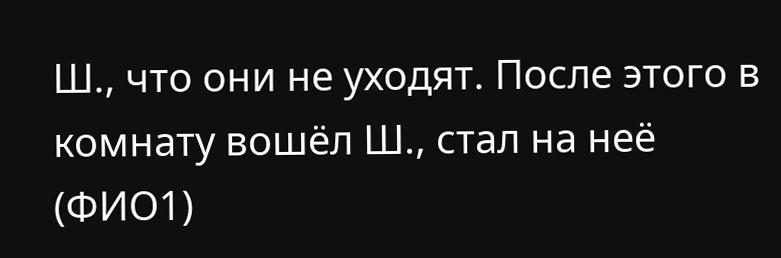Ш., что они не уходят. После этого в комнату вошёл Ш., стал на неё (ФИО1)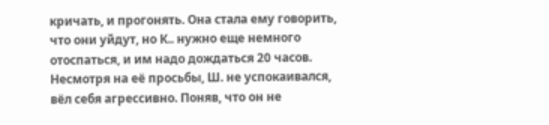кричать, и прогонять. Она стала ему говорить, что они уйдут, но К.. нужно еще немного отоспаться, и им надо дождаться 20 часов. Несмотря на её просьбы, Ш. не успокаивался, вёл себя агрессивно. Поняв, что он не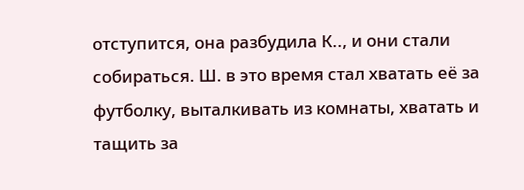отступится, она разбудила К.., и они стали собираться. Ш. в это время стал хватать её за футболку, выталкивать из комнаты, хватать и тащить за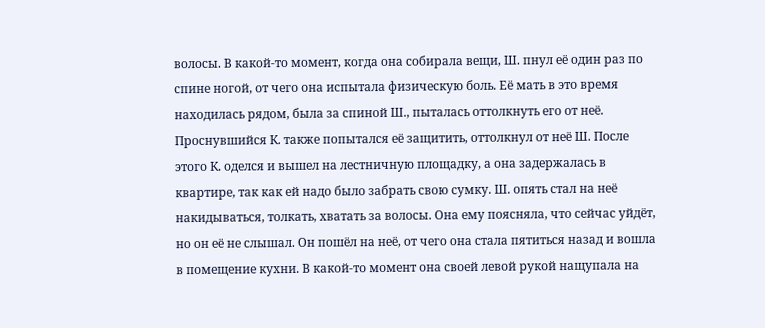волосы. В какой-то момент, когда она собирала вещи, Ш. пнул её один раз по спине ногой, от чего она испытала физическую боль. Её мать в это время находилась рядом, была за спиной Ш., пыталась оттолкнуть его от неё. Проснувшийся К. также попытался её защитить, оттолкнул от неё Ш. После этого К. оделся и вышел на лестничную площадку, а она задержалась в квартире, так как ей надо было забрать свою сумку. Ш. опять стал на неё накидываться, толкать, хватать за волосы. Она ему поясняла, что сейчас уйдёт, но он её не слышал. Он пошёл на неё, от чего она стала пятиться назад и вошла в помещение кухни. В какой-то момент она своей левой рукой нащупала на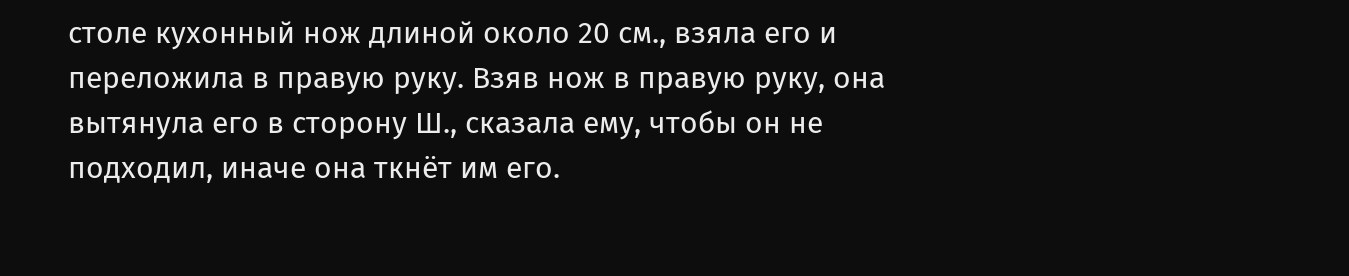столе кухонный нож длиной около 20 см., взяла его и переложила в правую руку. Взяв нож в правую руку, она вытянула его в сторону Ш., сказала ему, чтобы он не подходил, иначе она ткнёт им его.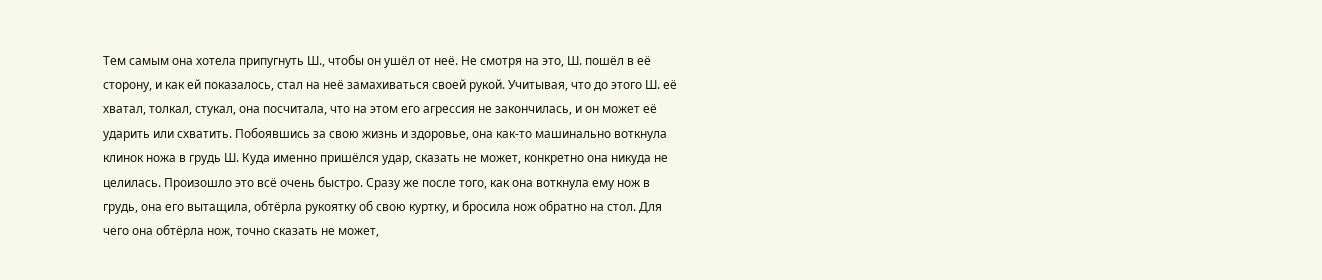Тем самым она хотела припугнуть Ш., чтобы он ушёл от неё. Не смотря на это, Ш. пошёл в её сторону, и как ей показалось, стал на неё замахиваться своей рукой. Учитывая, что до этого Ш. её хватал, толкал, стукал, она посчитала, что на этом его агрессия не закончилась, и он может её ударить или схватить. Побоявшись за свою жизнь и здоровье, она как-то машинально воткнула клинок ножа в грудь Ш. Куда именно пришёлся удар, сказать не может, конкретно она никуда не целилась. Произошло это всё очень быстро. Сразу же после того, как она воткнула ему нож в грудь, она его вытащила, обтёрла рукоятку об свою куртку, и бросила нож обратно на стол. Для чего она обтёрла нож, точно сказать не может,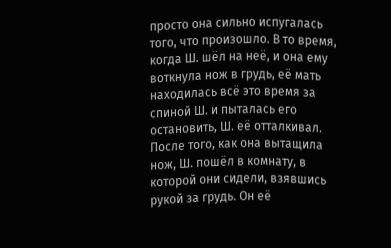просто она сильно испугалась того, что произошло. В то время, когда Ш. шёл на неё, и она ему воткнула нож в грудь, её мать находилась всё это время за спиной Ш. и пыталась его остановить, Ш. её отталкивал. После того, как она вытащила нож, Ш. пошёл в комнату, в которой они сидели, взявшись рукой за грудь. Он её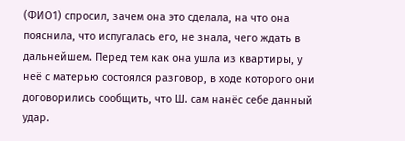(ФИО1) спросил, зачем она это сделала, на что она пояснила, что испугалась его, не знала, чего ждать в дальнейшем. Перед тем как она ушла из квартиры, у неё с матерью состоялся разговор, в ходе которого они договорились сообщить, что Ш. сам нанёс себе данный удар.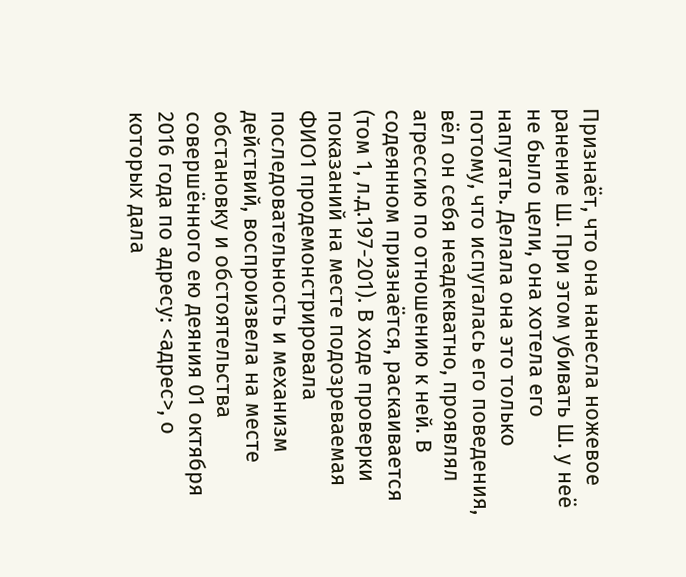Признаёт, что она нанесла ножевое ранение Ш. При этом убивать Ш. у неё не было цели, она хотела его напугать. Делала она это только потому, что испугалась его поведения, вёл он себя неадекватно, проявлял агрессию по отношению к ней. В содеянном признаётся, раскаивается (том 1, л.д.197-201). В ходе проверки показаний на месте подозреваемая ФИО1 продемонстрировала последовательность и механизм действий, воспроизвела на месте обстановку и обстоятельства совершённого ею деяния 01 октября 2016 года по адресу: <адрес>, о которых дала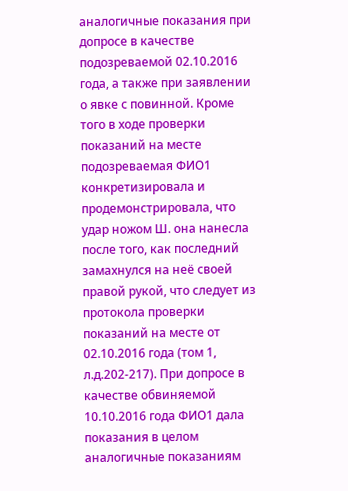аналогичные показания при допросе в качестве подозреваемой 02.10.2016 года, а также при заявлении о явке с повинной. Кроме того в ходе проверки показаний на месте подозреваемая ФИО1 конкретизировала и продемонстрировала, что удар ножом Ш. она нанесла после того, как последний замахнулся на неё своей правой рукой, что следует из протокола проверки показаний на месте от 02.10.2016 года (том 1, л.д.202-217). При допросе в качестве обвиняемой 10.10.2016 года ФИО1 дала показания в целом аналогичные показаниям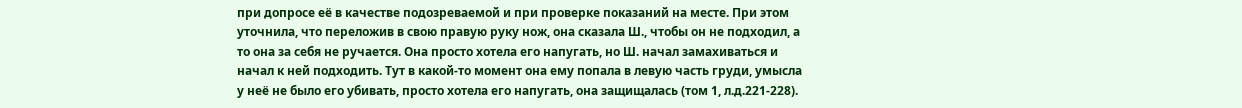при допросе её в качестве подозреваемой и при проверке показаний на месте. При этом уточнила, что переложив в свою правую руку нож, она сказала Ш., чтобы он не подходил, а то она за себя не ручается. Она просто хотела его напугать, но Ш. начал замахиваться и начал к ней подходить. Тут в какой-то момент она ему попала в левую часть груди, умысла у неё не было его убивать, просто хотела его напугать, она защищалась (том 1, л.д.221-228).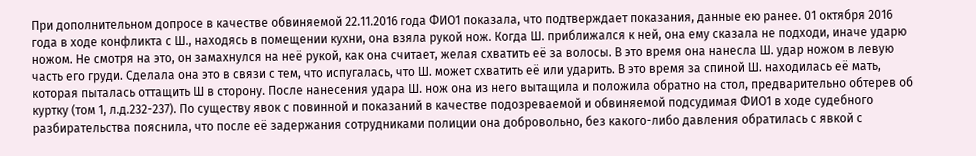При дополнительном допросе в качестве обвиняемой 22.11.2016 года ФИО1 показала, что подтверждает показания, данные ею ранее. 01 октября 2016 года в ходе конфликта с Ш., находясь в помещении кухни, она взяла рукой нож. Когда Ш. приближался к ней, она ему сказала не подходи, иначе ударю ножом. Не смотря на это, он замахнулся на неё рукой, как она считает, желая схватить её за волосы. В это время она нанесла Ш. удар ножом в левую часть его груди. Сделала она это в связи с тем, что испугалась, что Ш. может схватить её или ударить. В это время за спиной Ш. находилась её мать, которая пыталась оттащить Ш в сторону. После нанесения удара Ш. нож она из него вытащила и положила обратно на стол, предварительно обтерев об куртку (том 1, л.д.232-237). По существу явок с повинной и показаний в качестве подозреваемой и обвиняемой подсудимая ФИО1 в ходе судебного разбирательства пояснила, что после её задержания сотрудниками полиции она добровольно, без какого-либо давления обратилась с явкой с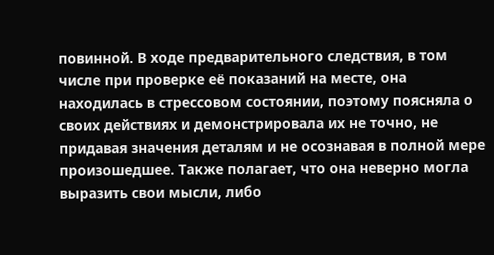повинной. В ходе предварительного следствия, в том числе при проверке её показаний на месте, она находилась в стрессовом состоянии, поэтому поясняла о своих действиях и демонстрировала их не точно, не придавая значения деталям и не осознавая в полной мере произошедшее. Также полагает, что она неверно могла выразить свои мысли, либо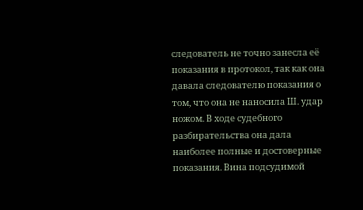следователь не точно занесла её показания в протокол, так как она давала следователю показания о том, что она не наносила Ш. удар ножом. В ходе судебного разбирательства она дала наиболее полные и достоверные показания. Вина подсудимой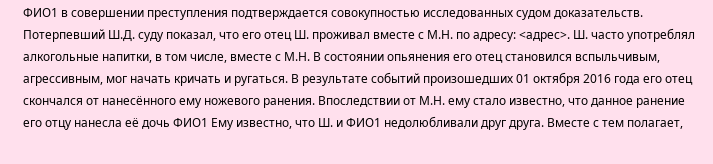ФИО1 в совершении преступления подтверждается совокупностью исследованных судом доказательств. Потерпевший Ш.Д. суду показал, что его отец Ш. проживал вместе с М.Н. по адресу: <адрес>. Ш. часто употреблял алкогольные напитки, в том числе, вместе с М.Н. В состоянии опьянения его отец становился вспыльчивым, агрессивным, мог начать кричать и ругаться. В результате событий произошедших 01 октября 2016 года его отец скончался от нанесённого ему ножевого ранения. Впоследствии от М.Н. ему стало известно, что данное ранение его отцу нанесла её дочь ФИО1 Ему известно, что Ш. и ФИО1 недолюбливали друг друга. Вместе с тем полагает,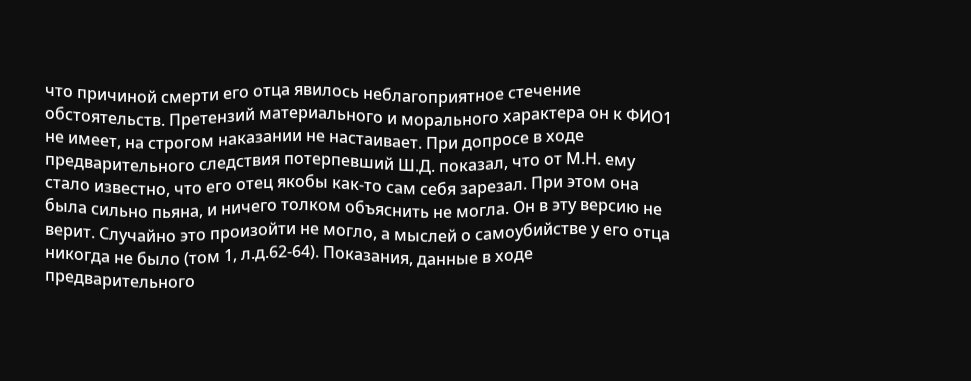что причиной смерти его отца явилось неблагоприятное стечение обстоятельств. Претензий материального и морального характера он к ФИО1 не имеет, на строгом наказании не настаивает. При допросе в ходе предварительного следствия потерпевший Ш.Д. показал, что от М.Н. ему стало известно, что его отец якобы как-то сам себя зарезал. При этом она была сильно пьяна, и ничего толком объяснить не могла. Он в эту версию не верит. Случайно это произойти не могло, а мыслей о самоубийстве у его отца никогда не было (том 1, л.д.62-64). Показания, данные в ходе предварительного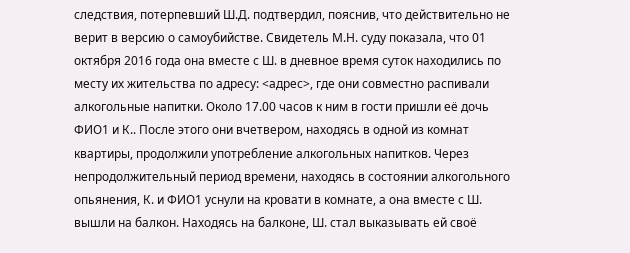следствия, потерпевший Ш.Д. подтвердил, пояснив, что действительно не верит в версию о самоубийстве. Свидетель М.Н. суду показала, что 01 октября 2016 года она вместе с Ш. в дневное время суток находились по месту их жительства по адресу: <адрес>, где они совместно распивали алкогольные напитки. Около 17.00 часов к ним в гости пришли её дочь ФИО1 и К.. После этого они вчетвером, находясь в одной из комнат квартиры, продолжили употребление алкогольных напитков. Через непродолжительный период времени, находясь в состоянии алкогольного опьянения, К. и ФИО1 уснули на кровати в комнате, а она вместе с Ш. вышли на балкон. Находясь на балконе, Ш. стал выказывать ей своё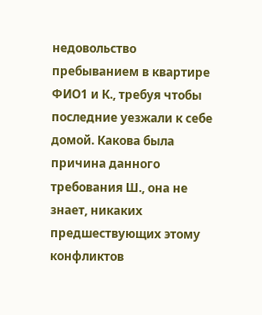недовольство пребыванием в квартире ФИО1 и К., требуя чтобы последние уезжали к себе домой. Какова была причина данного требования Ш., она не знает, никаких предшествующих этому конфликтов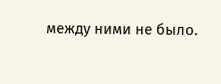между ними не было.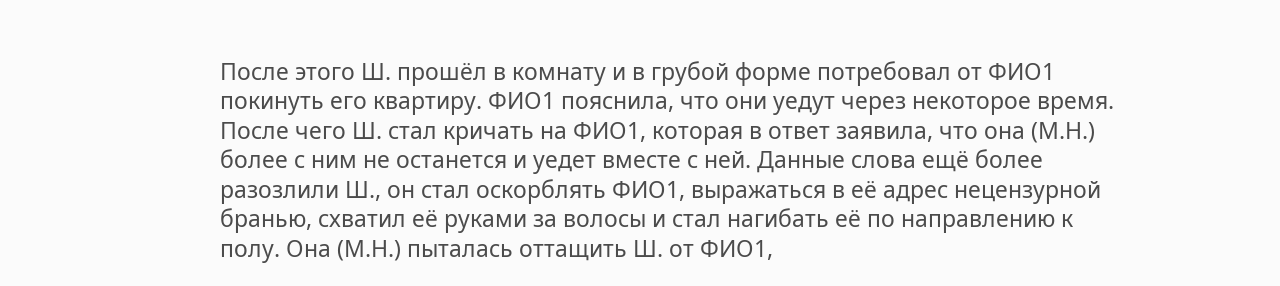После этого Ш. прошёл в комнату и в грубой форме потребовал от ФИО1 покинуть его квартиру. ФИО1 пояснила, что они уедут через некоторое время. После чего Ш. стал кричать на ФИО1, которая в ответ заявила, что она (М.Н.) более с ним не останется и уедет вместе с ней. Данные слова ещё более разозлили Ш., он стал оскорблять ФИО1, выражаться в её адрес нецензурной бранью, схватил её руками за волосы и стал нагибать её по направлению к полу. Она (М.Н.) пыталась оттащить Ш. от ФИО1,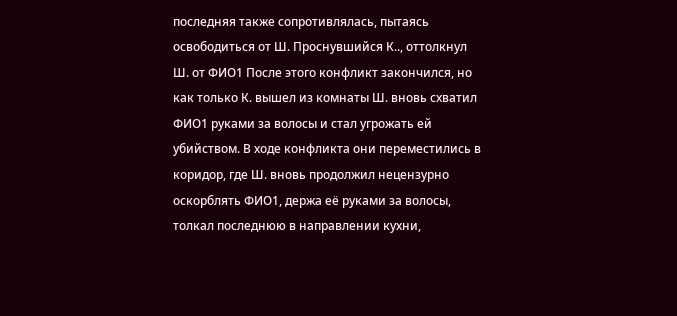последняя также сопротивлялась, пытаясь освободиться от Ш. Проснувшийся К.., оттолкнул Ш. от ФИО1 После этого конфликт закончился, но как только К. вышел из комнаты Ш. вновь схватил ФИО1 руками за волосы и стал угрожать ей убийством. В ходе конфликта они переместились в коридор, где Ш. вновь продолжил нецензурно оскорблять ФИО1, держа её руками за волосы, толкал последнюю в направлении кухни,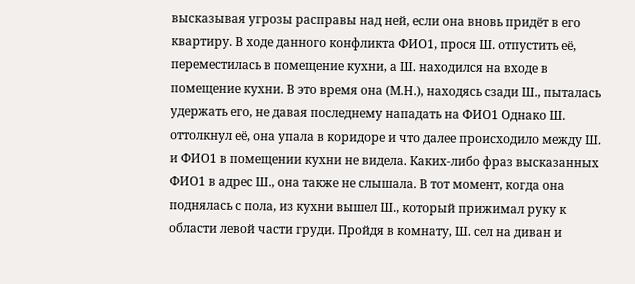высказывая угрозы расправы над ней, если она вновь придёт в его квартиру. В ходе данного конфликта ФИО1, прося Ш. отпустить её, переместилась в помещение кухни, а Ш. находился на входе в помещение кухни. В это время она (М.Н.), находясь сзади Ш., пыталась удержать его, не давая последнему нападать на ФИО1 Однако Ш. оттолкнул её, она упала в коридоре и что далее происходило между Ш. и ФИО1 в помещении кухни не видела. Каких-либо фраз высказанных ФИО1 в адрес Ш., она также не слышала. В тот момент, когда она поднялась с пола, из кухни вышел Ш., который прижимал руку к области левой части груди. Пройдя в комнату, Ш. сел на диван и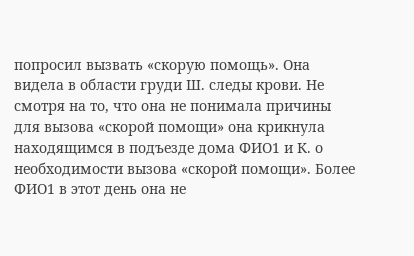попросил вызвать «скорую помощь». Она видела в области груди Ш. следы крови. Не смотря на то, что она не понимала причины для вызова «скорой помощи» она крикнула находящимся в подъезде дома ФИО1 и К. о необходимости вызова «скорой помощи». Более ФИО1 в этот день она не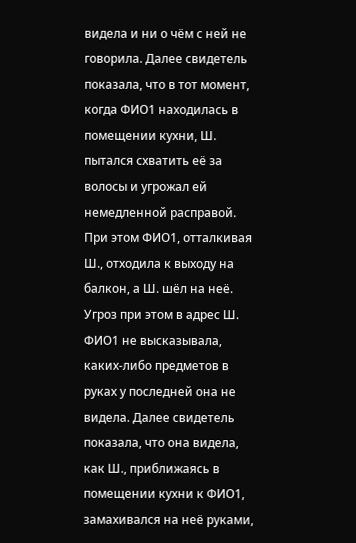видела и ни о чём с ней не говорила. Далее свидетель показала, что в тот момент, когда ФИО1 находилась в помещении кухни, Ш. пытался схватить её за волосы и угрожал ей немедленной расправой. При этом ФИО1, отталкивая Ш., отходила к выходу на балкон, а Ш. шёл на неё. Угроз при этом в адрес Ш. ФИО1 не высказывала, каких-либо предметов в руках у последней она не видела. Далее свидетель показала, что она видела, как Ш., приближаясь в помещении кухни к ФИО1, замахивался на неё руками,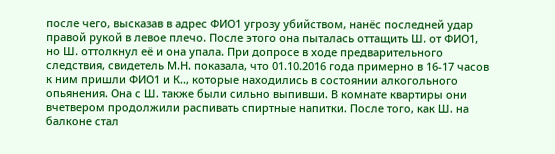после чего, высказав в адрес ФИО1 угрозу убийством, нанёс последней удар правой рукой в левое плечо. После этого она пыталась оттащить Ш. от ФИО1, но Ш. оттолкнул её и она упала. При допросе в ходе предварительного следствия, свидетель М.Н. показала, что 01.10.2016 года примерно в 16-17 часов к ним пришли ФИО1 и К.., которые находились в состоянии алкогольного опьянения. Она с Ш. также были сильно выпивши. В комнате квартиры они вчетвером продолжили распивать спиртные напитки. После того, как Ш. на балконе стал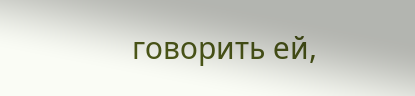говорить ей,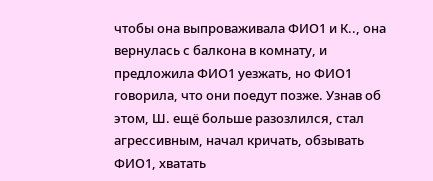чтобы она выпроваживала ФИО1 и К.., она вернулась с балкона в комнату, и предложила ФИО1 уезжать, но ФИО1 говорила, что они поедут позже. Узнав об этом, Ш. ещё больше разозлился, стал агрессивным, начал кричать, обзывать ФИО1, хватать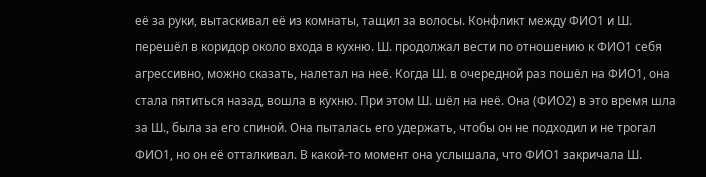её за руки, вытаскивал её из комнаты, тащил за волосы. Конфликт между ФИО1 и Ш. перешёл в коридор около входа в кухню. Ш. продолжал вести по отношению к ФИО1 себя агрессивно, можно сказать, налетал на неё. Когда Ш. в очередной раз пошёл на ФИО1, она стала пятиться назад, вошла в кухню. При этом Ш. шёл на неё. Она (ФИО2) в это время шла за Ш., была за его спиной. Она пыталась его удержать, чтобы он не подходил и не трогал ФИО1, но он её отталкивал. В какой-то момент она услышала, что ФИО1 закричала Ш.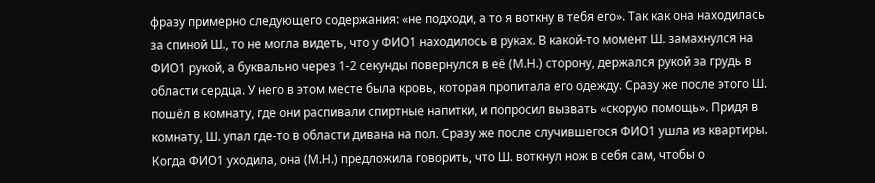фразу примерно следующего содержания: «не подходи, а то я воткну в тебя его». Так как она находилась за спиной Ш., то не могла видеть, что у ФИО1 находилось в руках. В какой-то момент Ш. замахнулся на ФИО1 рукой, а буквально через 1-2 секунды повернулся в её (М.Н.) сторону, держался рукой за грудь в области сердца. У него в этом месте была кровь, которая пропитала его одежду. Сразу же после этого Ш. пошёл в комнату, где они распивали спиртные напитки, и попросил вызвать «скорую помощь». Придя в комнату, Ш. упал где-то в области дивана на пол. Сразу же после случившегося ФИО1 ушла из квартиры. Когда ФИО1 уходила, она (М.Н.) предложила говорить, что Ш. воткнул нож в себя сам, чтобы о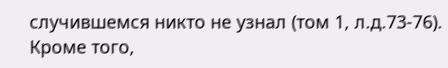случившемся никто не узнал (том 1, л.д.73-76). Кроме того,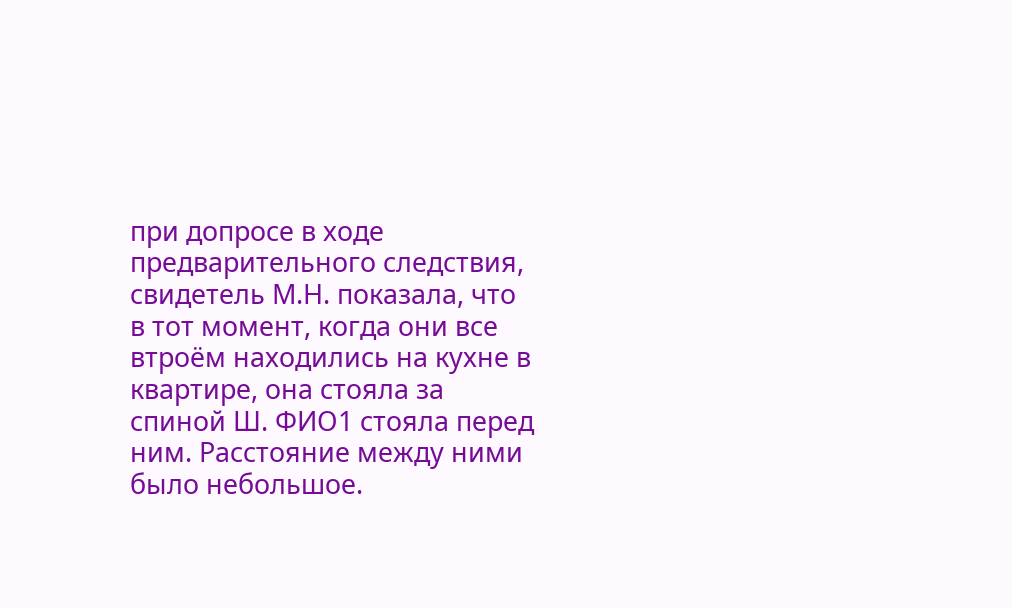при допросе в ходе предварительного следствия, свидетель М.Н. показала, что в тот момент, когда они все втроём находились на кухне в квартире, она стояла за спиной Ш. ФИО1 стояла перед ним. Расстояние между ними было небольшое.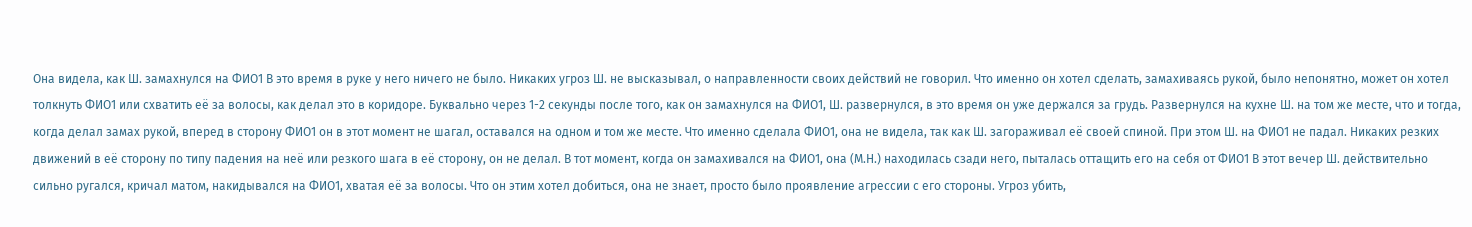Она видела, как Ш. замахнулся на ФИО1 В это время в руке у него ничего не было. Никаких угроз Ш. не высказывал, о направленности своих действий не говорил. Что именно он хотел сделать, замахиваясь рукой, было непонятно, может он хотел толкнуть ФИО1 или схватить её за волосы, как делал это в коридоре. Буквально через 1-2 секунды после того, как он замахнулся на ФИО1, Ш. развернулся, в это время он уже держался за грудь. Развернулся на кухне Ш. на том же месте, что и тогда, когда делал замах рукой, вперед в сторону ФИО1 он в этот момент не шагал, оставался на одном и том же месте. Что именно сделала ФИО1, она не видела, так как Ш. загораживал её своей спиной. При этом Ш. на ФИО1 не падал. Никаких резких движений в её сторону по типу падения на неё или резкого шага в её сторону, он не делал. В тот момент, когда он замахивался на ФИО1, она (М.Н.) находилась сзади него, пыталась оттащить его на себя от ФИО1 В этот вечер Ш. действительно сильно ругался, кричал матом, накидывался на ФИО1, хватая её за волосы. Что он этим хотел добиться, она не знает, просто было проявление агрессии с его стороны. Угроз убить,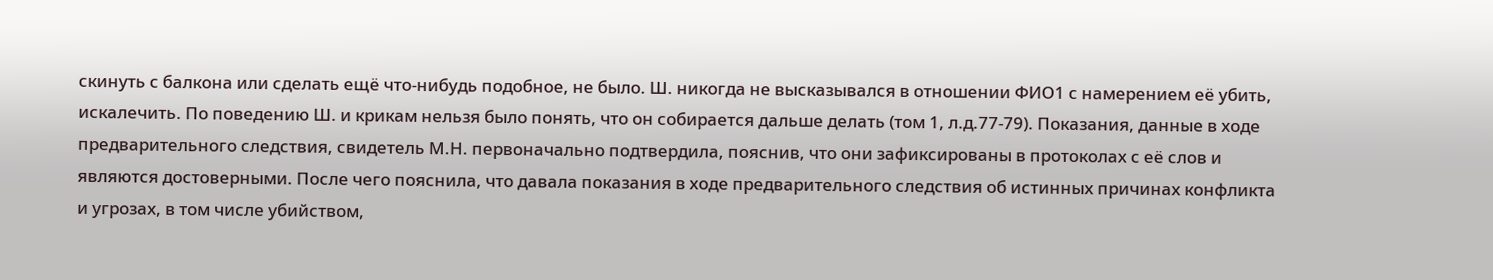скинуть с балкона или сделать ещё что-нибудь подобное, не было. Ш. никогда не высказывался в отношении ФИО1 с намерением её убить, искалечить. По поведению Ш. и крикам нельзя было понять, что он собирается дальше делать (том 1, л.д.77-79). Показания, данные в ходе предварительного следствия, свидетель М.Н. первоначально подтвердила, пояснив, что они зафиксированы в протоколах с её слов и являются достоверными. После чего пояснила, что давала показания в ходе предварительного следствия об истинных причинах конфликта и угрозах, в том числе убийством,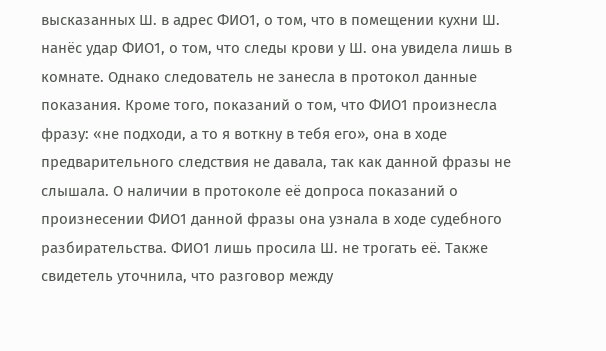высказанных Ш. в адрес ФИО1, о том, что в помещении кухни Ш. нанёс удар ФИО1, о том, что следы крови у Ш. она увидела лишь в комнате. Однако следователь не занесла в протокол данные показания. Кроме того, показаний о том, что ФИО1 произнесла фразу: «не подходи, а то я воткну в тебя его», она в ходе предварительного следствия не давала, так как данной фразы не слышала. О наличии в протоколе её допроса показаний о произнесении ФИО1 данной фразы она узнала в ходе судебного разбирательства. ФИО1 лишь просила Ш. не трогать её. Также свидетель уточнила, что разговор между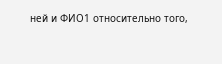ней и ФИО1 относительно того,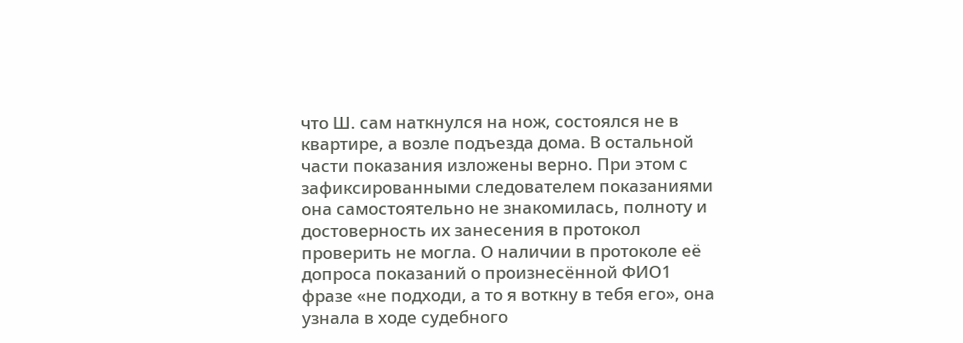что Ш. сам наткнулся на нож, состоялся не в квартире, а возле подъезда дома. В остальной части показания изложены верно. При этом с зафиксированными следователем показаниями она самостоятельно не знакомилась, полноту и достоверность их занесения в протокол проверить не могла. О наличии в протоколе её допроса показаний о произнесённой ФИО1 фразе «не подходи, а то я воткну в тебя его», она узнала в ходе судебного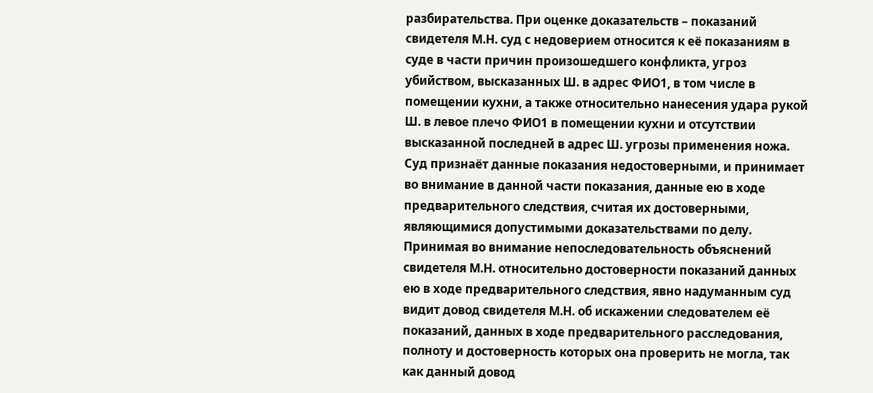разбирательства. При оценке доказательств – показаний свидетеля М.Н. суд с недоверием относится к её показаниям в суде в части причин произошедшего конфликта, угроз убийством, высказанных Ш. в адрес ФИО1, в том числе в помещении кухни, а также относительно нанесения удара рукой Ш. в левое плечо ФИО1 в помещении кухни и отсутствии высказанной последней в адрес Ш. угрозы применения ножа. Суд признаёт данные показания недостоверными, и принимает во внимание в данной части показания, данные ею в ходе предварительного следствия, считая их достоверными, являющимися допустимыми доказательствами по делу. Принимая во внимание непоследовательность объяснений свидетеля М.Н. относительно достоверности показаний данных ею в ходе предварительного следствия, явно надуманным суд видит довод свидетеля М.Н. об искажении следователем её показаний, данных в ходе предварительного расследования, полноту и достоверность которых она проверить не могла, так как данный довод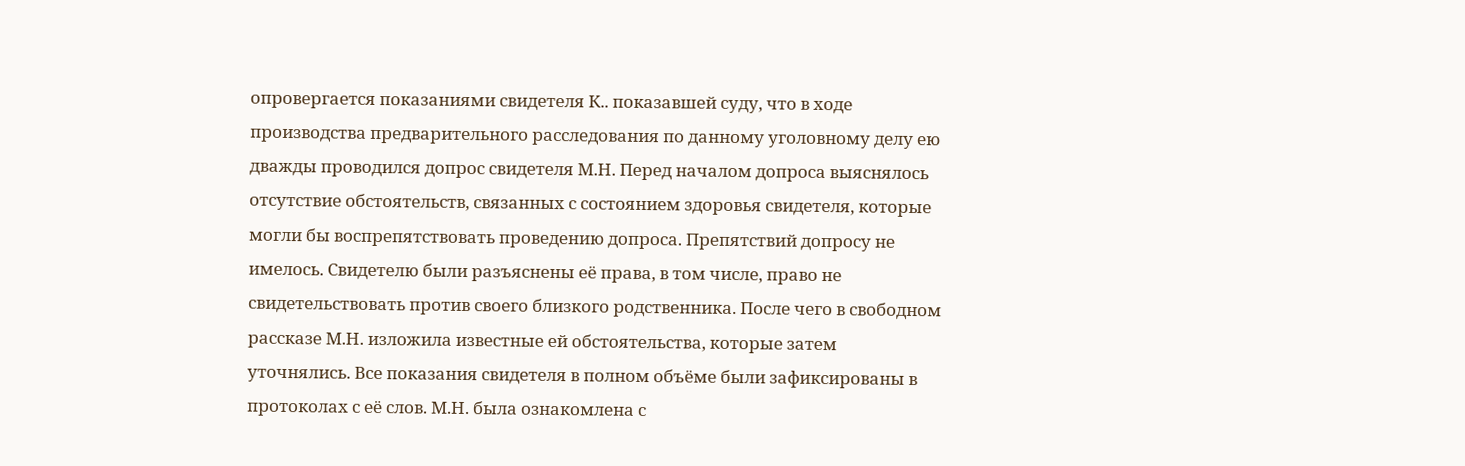опровергается показаниями свидетеля К.. показавшей суду, что в ходе производства предварительного расследования по данному уголовному делу ею дважды проводился допрос свидетеля М.Н. Перед началом допроса выяснялось отсутствие обстоятельств, связанных с состоянием здоровья свидетеля, которые могли бы воспрепятствовать проведению допроса. Препятствий допросу не имелось. Свидетелю были разъяснены её права, в том числе, право не свидетельствовать против своего близкого родственника. После чего в свободном рассказе М.Н. изложила известные ей обстоятельства, которые затем уточнялись. Все показания свидетеля в полном объёме были зафиксированы в протоколах с её слов. М.Н. была ознакомлена с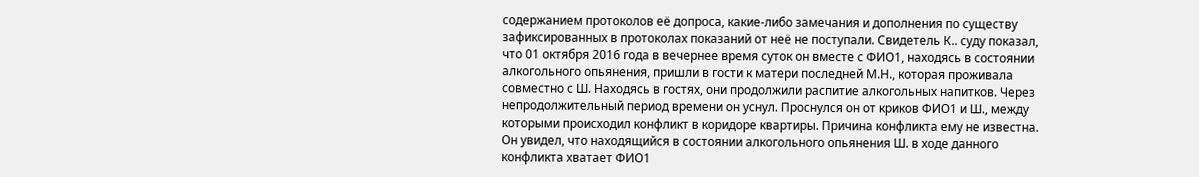содержанием протоколов её допроса, какие-либо замечания и дополнения по существу зафиксированных в протоколах показаний от неё не поступали. Свидетель К.. суду показал, что 01 октября 2016 года в вечернее время суток он вместе с ФИО1, находясь в состоянии алкогольного опьянения, пришли в гости к матери последней М.Н., которая проживала совместно с Ш. Находясь в гостях, они продолжили распитие алкогольных напитков. Через непродолжительный период времени он уснул. Проснулся он от криков ФИО1 и Ш., между которыми происходил конфликт в коридоре квартиры. Причина конфликта ему не известна. Он увидел, что находящийся в состоянии алкогольного опьянения Ш. в ходе данного конфликта хватает ФИО1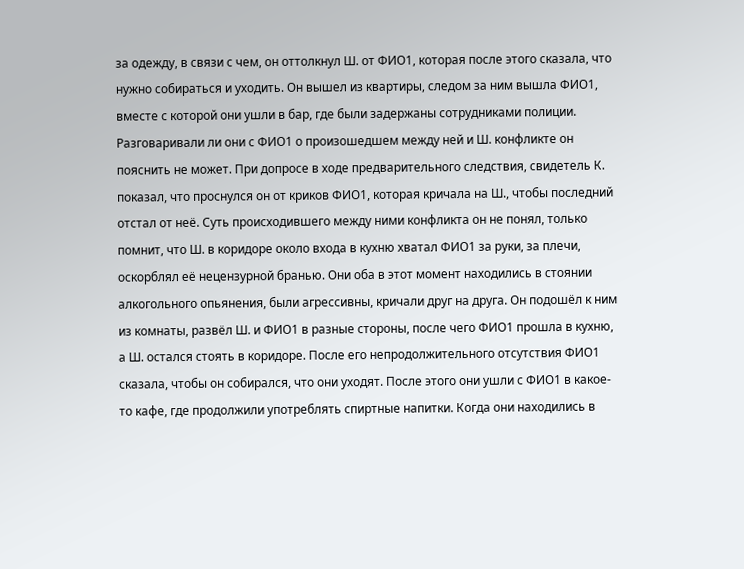за одежду, в связи с чем, он оттолкнул Ш. от ФИО1, которая после этого сказала, что нужно собираться и уходить. Он вышел из квартиры, следом за ним вышла ФИО1, вместе с которой они ушли в бар, где были задержаны сотрудниками полиции. Разговаривали ли они с ФИО1 о произошедшем между ней и Ш. конфликте он пояснить не может. При допросе в ходе предварительного следствия, свидетель К. показал, что проснулся он от криков ФИО1, которая кричала на Ш., чтобы последний отстал от неё. Суть происходившего между ними конфликта он не понял, только помнит, что Ш. в коридоре около входа в кухню хватал ФИО1 за руки, за плечи, оскорблял её нецензурной бранью. Они оба в этот момент находились в стоянии алкогольного опьянения, были агрессивны, кричали друг на друга. Он подошёл к ним из комнаты, развёл Ш. и ФИО1 в разные стороны, после чего ФИО1 прошла в кухню, а Ш. остался стоять в коридоре. После его непродолжительного отсутствия ФИО1 сказала, чтобы он собирался, что они уходят. После этого они ушли с ФИО1 в какое-то кафе, где продолжили употреблять спиртные напитки. Когда они находились в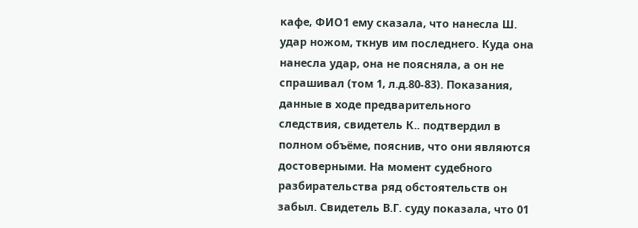кафе, ФИО1 ему сказала, что нанесла Ш. удар ножом, ткнув им последнего. Куда она нанесла удар, она не поясняла, а он не спрашивал (том 1, л.д.80-83). Показания, данные в ходе предварительного следствия, свидетель К.. подтвердил в полном объёме, пояснив, что они являются достоверными. На момент судебного разбирательства ряд обстоятельств он забыл. Свидетель В.Г. суду показала, что 01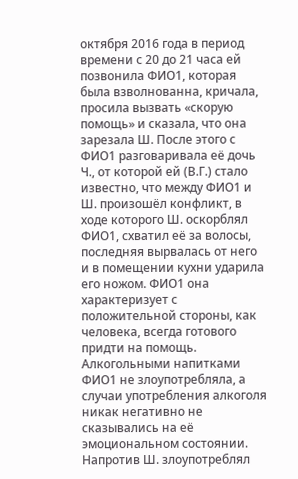октября 2016 года в период времени с 20 до 21 часа ей позвонила ФИО1, которая была взволнованна, кричала, просила вызвать «скорую помощь» и сказала, что она зарезала Ш. После этого с ФИО1 разговаривала её дочь Ч., от которой ей (В.Г.) стало известно, что между ФИО1 и Ш. произошёл конфликт, в ходе которого Ш. оскорблял ФИО1, схватил её за волосы, последняя вырвалась от него и в помещении кухни ударила его ножом. ФИО1 она характеризует с положительной стороны, как человека, всегда готового придти на помощь. Алкогольными напитками ФИО1 не злоупотребляла, а случаи употребления алкоголя никак негативно не сказывались на её эмоциональном состоянии. Напротив Ш. злоупотреблял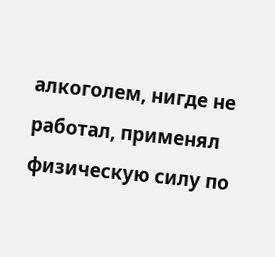алкоголем, нигде не работал, применял физическую силу по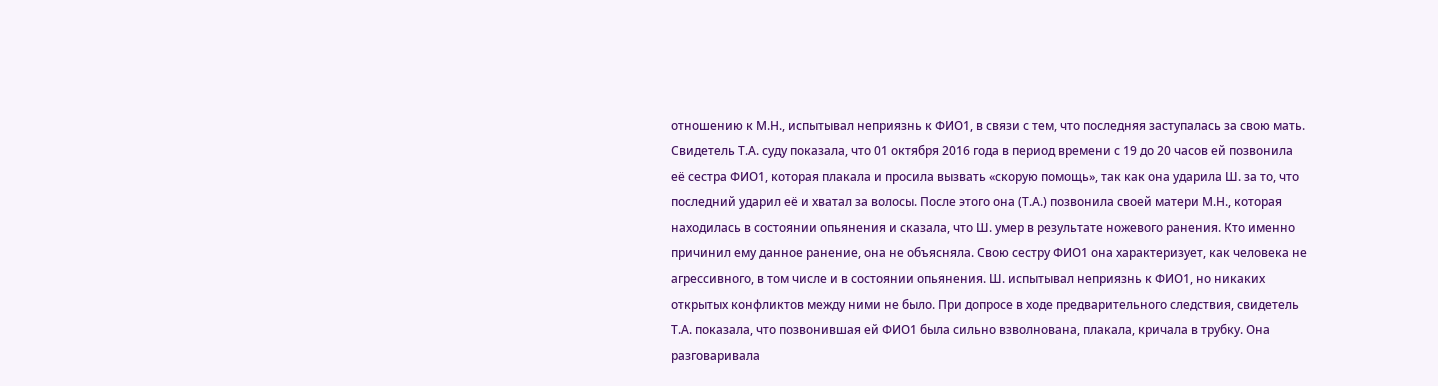отношению к М.Н., испытывал неприязнь к ФИО1, в связи с тем, что последняя заступалась за свою мать. Свидетель Т.А. суду показала, что 01 октября 2016 года в период времени с 19 до 20 часов ей позвонила её сестра ФИО1, которая плакала и просила вызвать «скорую помощь», так как она ударила Ш. за то, что последний ударил её и хватал за волосы. После этого она (Т.А.) позвонила своей матери М.Н., которая находилась в состоянии опьянения и сказала, что Ш. умер в результате ножевого ранения. Кто именно причинил ему данное ранение, она не объясняла. Свою сестру ФИО1 она характеризует, как человека не агрессивного, в том числе и в состоянии опьянения. Ш. испытывал неприязнь к ФИО1, но никаких открытых конфликтов между ними не было. При допросе в ходе предварительного следствия, свидетель Т.А. показала, что позвонившая ей ФИО1 была сильно взволнована, плакала, кричала в трубку. Она разговаривала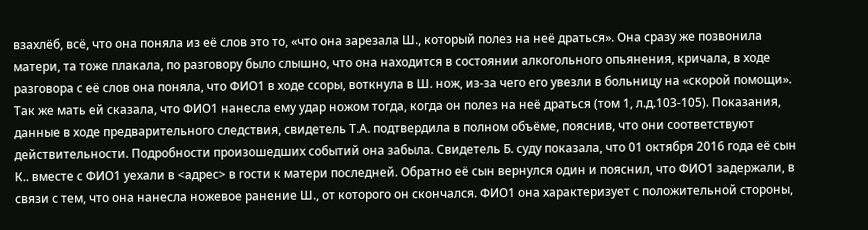взахлёб, всё, что она поняла из её слов это то, «что она зарезала Ш., который полез на неё драться». Она сразу же позвонила матери, та тоже плакала, по разговору было слышно, что она находится в состоянии алкогольного опьянения, кричала, в ходе разговора с её слов она поняла, что ФИО1 в ходе ссоры, воткнула в Ш. нож, из-за чего его увезли в больницу на «скорой помощи». Так же мать ей сказала, что ФИО1 нанесла ему удар ножом тогда, когда он полез на неё драться (том 1, л.д.103-105). Показания, данные в ходе предварительного следствия, свидетель Т.А. подтвердила в полном объёме, пояснив, что они соответствуют действительности. Подробности произошедших событий она забыла. Свидетель Б. суду показала, что 01 октября 2016 года её сын К.. вместе с ФИО1 уехали в <адрес> в гости к матери последней. Обратно её сын вернулся один и пояснил, что ФИО1 задержали, в связи с тем, что она нанесла ножевое ранение Ш., от которого он скончался. ФИО1 она характеризует с положительной стороны,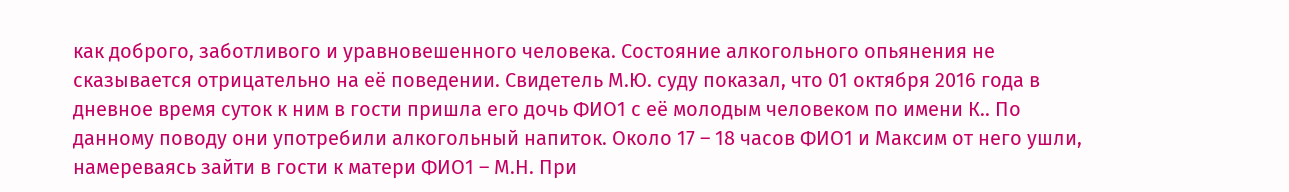как доброго, заботливого и уравновешенного человека. Состояние алкогольного опьянения не сказывается отрицательно на её поведении. Свидетель М.Ю. суду показал, что 01 октября 2016 года в дневное время суток к ним в гости пришла его дочь ФИО1 с её молодым человеком по имени К.. По данному поводу они употребили алкогольный напиток. Около 17 – 18 часов ФИО1 и Максим от него ушли, намереваясь зайти в гости к матери ФИО1 – М.Н. При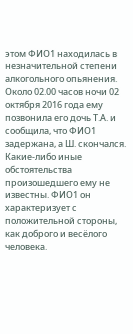этом ФИО1 находилась в незначительной степени алкогольного опьянения. Около 02.00 часов ночи 02 октября 2016 года ему позвонила его дочь Т.А. и сообщила, что ФИО1 задержана, а Ш. скончался. Какие-либо иные обстоятельства произошедшего ему не известны. ФИО1 он характеризует с положительной стороны, как доброго и весёлого человека.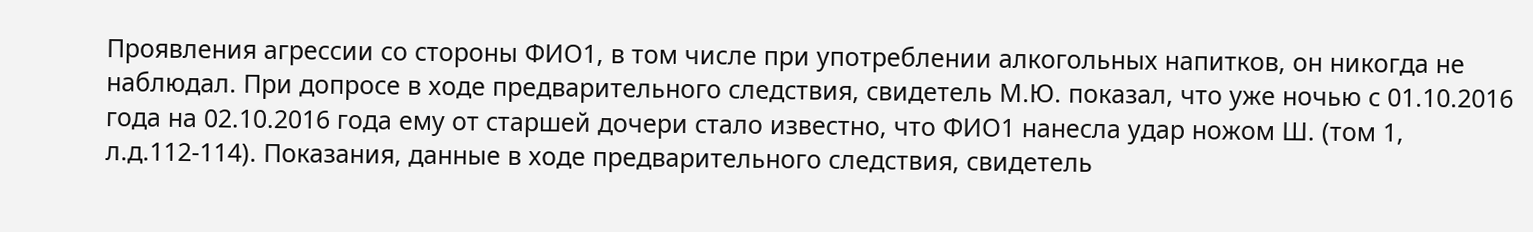Проявления агрессии со стороны ФИО1, в том числе при употреблении алкогольных напитков, он никогда не наблюдал. При допросе в ходе предварительного следствия, свидетель М.Ю. показал, что уже ночью с 01.10.2016 года на 02.10.2016 года ему от старшей дочери стало известно, что ФИО1 нанесла удар ножом Ш. (том 1, л.д.112-114). Показания, данные в ходе предварительного следствия, свидетель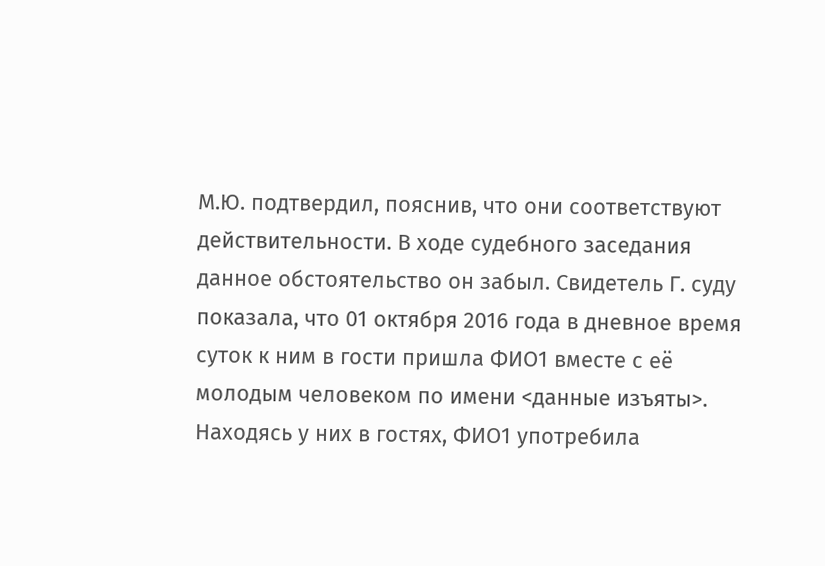М.Ю. подтвердил, пояснив, что они соответствуют действительности. В ходе судебного заседания данное обстоятельство он забыл. Свидетель Г. суду показала, что 01 октября 2016 года в дневное время суток к ним в гости пришла ФИО1 вместе с её молодым человеком по имени <данные изъяты>. Находясь у них в гостях, ФИО1 употребила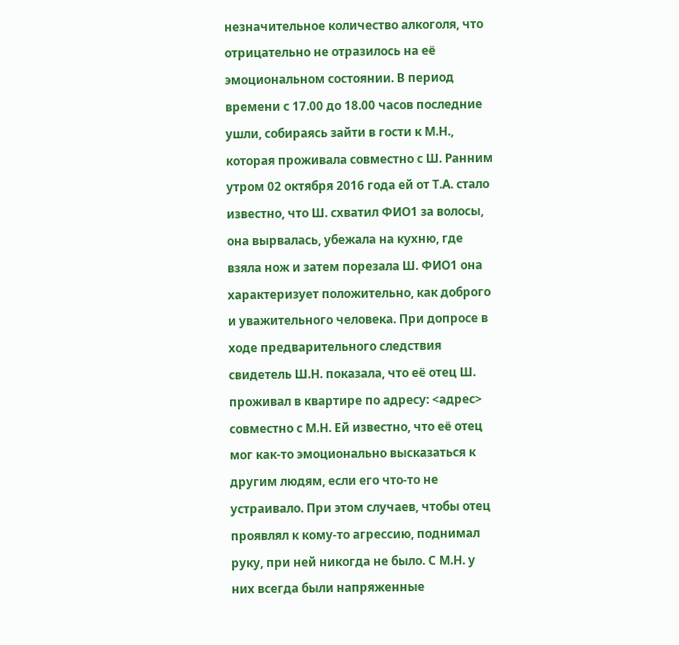незначительное количество алкоголя, что отрицательно не отразилось на её эмоциональном состоянии. В период времени с 17.00 до 18.00 часов последние ушли, собираясь зайти в гости к М.Н., которая проживала совместно с Ш. Ранним утром 02 октября 2016 года ей от Т.А. стало известно, что Ш. схватил ФИО1 за волосы, она вырвалась, убежала на кухню, где взяла нож и затем порезала Ш. ФИО1 она характеризует положительно, как доброго и уважительного человека. При допросе в ходе предварительного следствия свидетель Ш.Н. показала, что её отец Ш. проживал в квартире по адресу: <адрес> совместно с М.Н. Ей известно, что её отец мог как-то эмоционально высказаться к другим людям, если его что-то не устраивало. При этом случаев, чтобы отец проявлял к кому-то агрессию, поднимал руку, при ней никогда не было. С М.Н. у них всегда были напряженные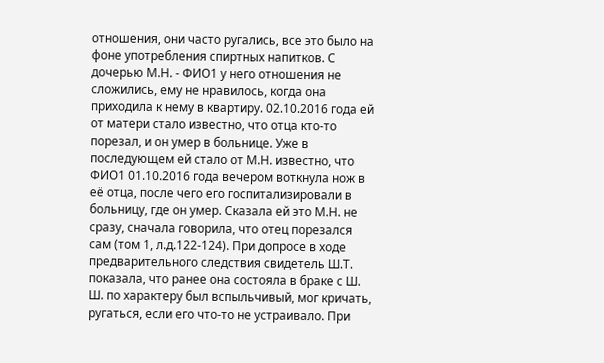отношения, они часто ругались, все это было на фоне употребления спиртных напитков. С дочерью М.Н. - ФИО1 у него отношения не сложились, ему не нравилось, когда она приходила к нему в квартиру. 02.10.2016 года ей от матери стало известно, что отца кто-то порезал, и он умер в больнице. Уже в последующем ей стало от М.Н. известно, что ФИО1 01.10.2016 года вечером воткнула нож в её отца, после чего его госпитализировали в больницу, где он умер. Сказала ей это М.Н. не сразу, сначала говорила, что отец порезался сам (том 1, л.д.122-124). При допросе в ходе предварительного следствия свидетель Ш.Т. показала, что ранее она состояла в браке с Ш. Ш. по характеру был вспыльчивый, мог кричать, ругаться, если его что-то не устраивало. При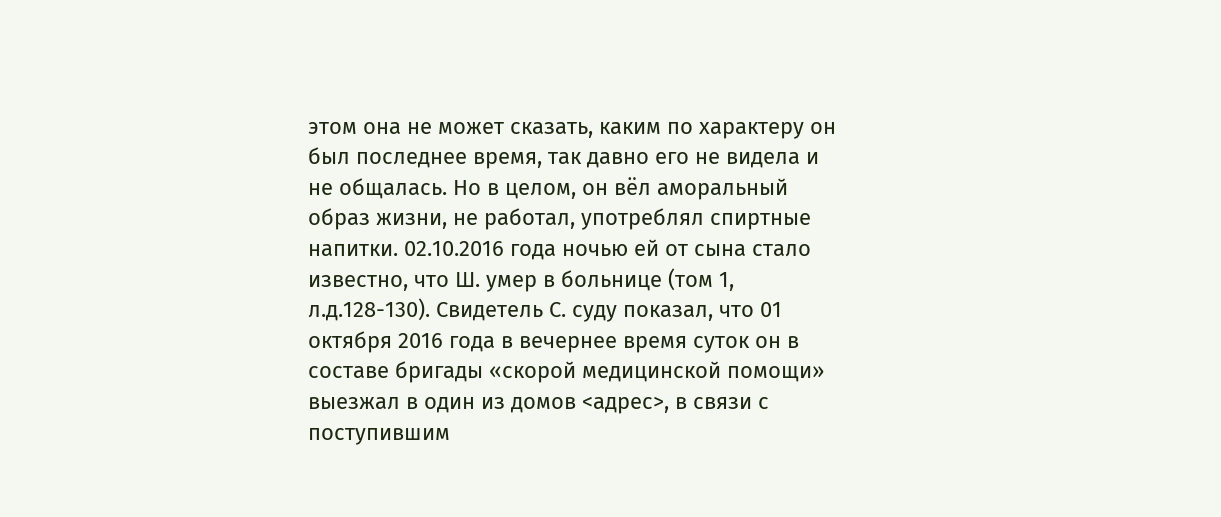этом она не может сказать, каким по характеру он был последнее время, так давно его не видела и не общалась. Но в целом, он вёл аморальный образ жизни, не работал, употреблял спиртные напитки. 02.10.2016 года ночью ей от сына стало известно, что Ш. умер в больнице (том 1, л.д.128-130). Свидетель С. суду показал, что 01 октября 2016 года в вечернее время суток он в составе бригады «скорой медицинской помощи» выезжал в один из домов <адрес>, в связи с поступившим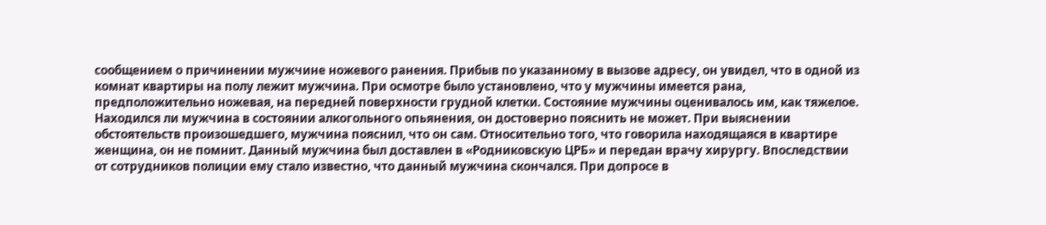сообщением о причинении мужчине ножевого ранения. Прибыв по указанному в вызове адресу, он увидел, что в одной из комнат квартиры на полу лежит мужчина. При осмотре было установлено, что у мужчины имеется рана, предположительно ножевая, на передней поверхности грудной клетки. Состояние мужчины оценивалось им, как тяжелое. Находился ли мужчина в состоянии алкогольного опьянения, он достоверно пояснить не может. При выяснении обстоятельств произошедшего, мужчина пояснил, что он сам. Относительно того, что говорила находящаяся в квартире женщина, он не помнит. Данный мужчина был доставлен в «Родниковскую ЦРБ» и передан врачу хирургу. Впоследствии от сотрудников полиции ему стало известно, что данный мужчина скончался. При допросе в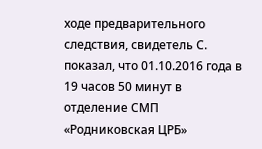ходе предварительного следствия, свидетель С. показал, что 01.10.2016 года в 19 часов 50 минут в отделение СМП «Родниковская ЦРБ»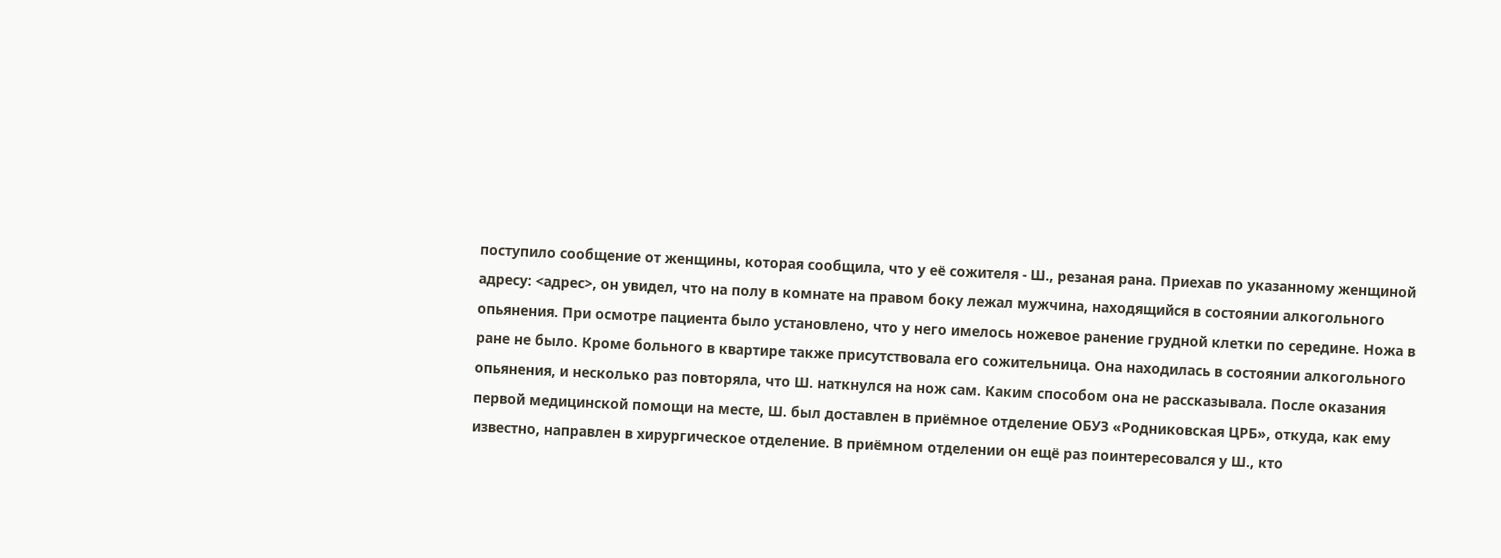поступило сообщение от женщины, которая сообщила, что у её сожителя - Ш., резаная рана. Приехав по указанному женщиной адресу: <адрес>, он увидел, что на полу в комнате на правом боку лежал мужчина, находящийся в состоянии алкогольного опьянения. При осмотре пациента было установлено, что у него имелось ножевое ранение грудной клетки по середине. Ножа в ране не было. Кроме больного в квартире также присутствовала его сожительница. Она находилась в состоянии алкогольного опьянения, и несколько раз повторяла, что Ш. наткнулся на нож сам. Каким способом она не рассказывала. После оказания первой медицинской помощи на месте, Ш. был доставлен в приёмное отделение ОБУЗ «Родниковская ЦРБ», откуда, как ему известно, направлен в хирургическое отделение. В приёмном отделении он ещё раз поинтересовался у Ш., кто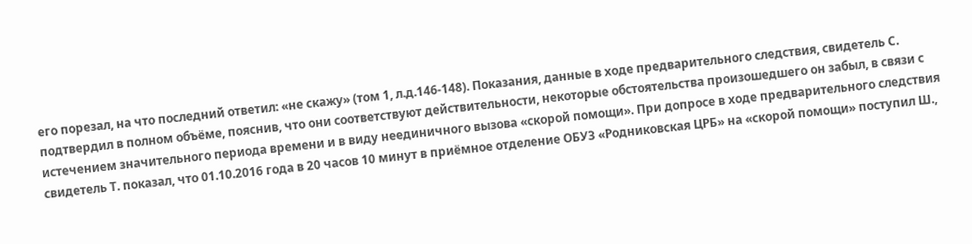его порезал, на что последний ответил: «не скажу» (том 1, л.д.146-148). Показания, данные в ходе предварительного следствия, свидетель С. подтвердил в полном объёме, пояснив, что они соответствуют действительности, некоторые обстоятельства произошедшего он забыл, в связи с истечением значительного периода времени и в виду неединичного вызова «скорой помощи». При допросе в ходе предварительного следствия свидетель Т. показал, что 01.10.2016 года в 20 часов 10 минут в приёмное отделение ОБУЗ «Родниковская ЦРБ» на «скорой помощи» поступил Ш.,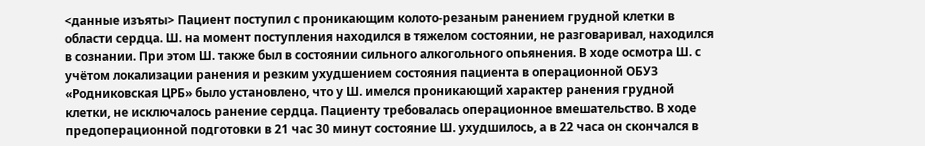<данные изъяты> Пациент поступил с проникающим колото-резаным ранением грудной клетки в области сердца. Ш. на момент поступления находился в тяжелом состоянии, не разговаривал, находился в сознании. При этом Ш. также был в состоянии сильного алкогольного опьянения. В ходе осмотра Ш. с учётом локализации ранения и резким ухудшением состояния пациента в операционной ОБУЗ «Родниковская ЦРБ» было установлено, что у Ш. имелся проникающий характер ранения грудной клетки, не исключалось ранение сердца. Пациенту требовалась операционное вмешательство. В ходе предоперационной подготовки в 21 час 30 минут состояние Ш. ухудшилось, а в 22 часа он скончался в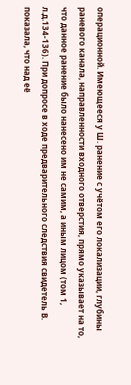операционной. Имеющееся у Ш. ранение с учётом его локализации, глубины раневого канала, направленности входного отверстия, прямо указывает на то, что данное ранение было нанесено им не самим, а иным лицом (том 1, л.д.134-136). При допросе в ходе предварительного следствия свидетель В. показала, что над её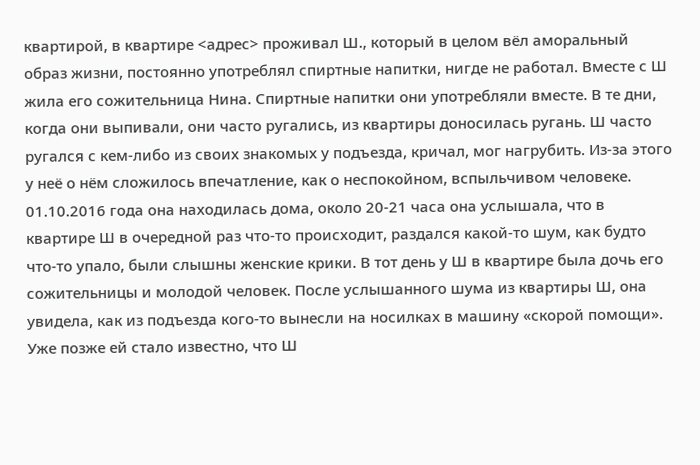квартирой, в квартире <адрес> проживал Ш., который в целом вёл аморальный образ жизни, постоянно употреблял спиртные напитки, нигде не работал. Вместе с Ш жила его сожительница Нина. Спиртные напитки они употребляли вместе. В те дни, когда они выпивали, они часто ругались, из квартиры доносилась ругань. Ш часто ругался с кем-либо из своих знакомых у подъезда, кричал, мог нагрубить. Из-за этого у неё о нём сложилось впечатление, как о неспокойном, вспыльчивом человеке. 01.10.2016 года она находилась дома, около 20-21 часа она услышала, что в квартире Ш в очередной раз что-то происходит, раздался какой-то шум, как будто что-то упало, были слышны женские крики. В тот день у Ш в квартире была дочь его сожительницы и молодой человек. После услышанного шума из квартиры Ш, она увидела, как из подъезда кого-то вынесли на носилках в машину «скорой помощи». Уже позже ей стало известно, что Ш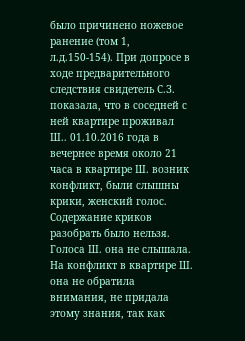было причинено ножевое ранение (том 1, л.д.150-154). При допросе в ходе предварительного следствия свидетель С.З. показала, что в соседней с ней квартире проживал Ш.. 01.10.2016 года в вечернее время около 21 часа в квартире Ш. возник конфликт, были слышны крики, женский голос. Содержание криков разобрать было нельзя. Голоса Ш. она не слышала. На конфликт в квартире Ш. она не обратила внимания, не придала этому знания, так как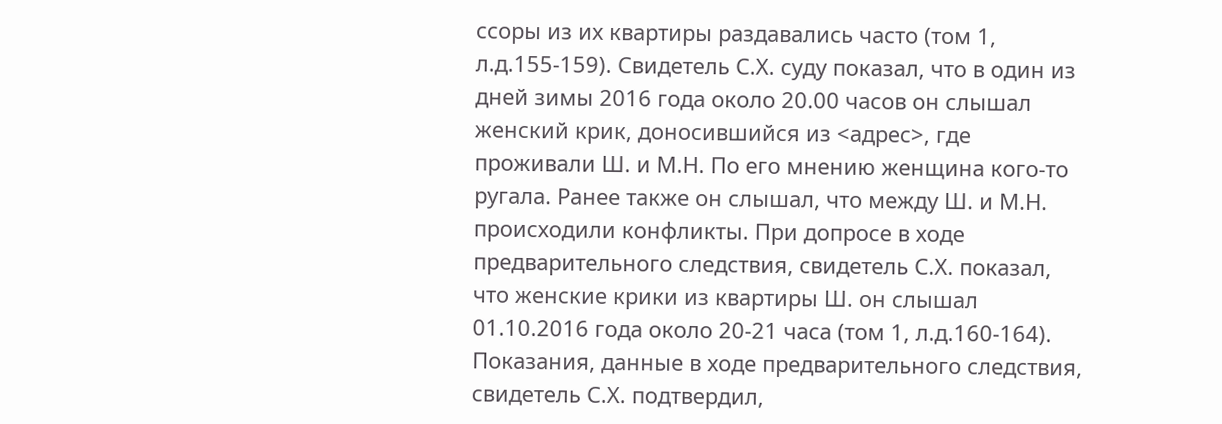ссоры из их квартиры раздавались часто (том 1, л.д.155-159). Свидетель С.Х. суду показал, что в один из дней зимы 2016 года около 20.00 часов он слышал женский крик, доносившийся из <адрес>, где проживали Ш. и М.Н. По его мнению женщина кого-то ругала. Ранее также он слышал, что между Ш. и М.Н. происходили конфликты. При допросе в ходе предварительного следствия, свидетель С.Х. показал, что женские крики из квартиры Ш. он слышал 01.10.2016 года около 20-21 часа (том 1, л.д.160-164). Показания, данные в ходе предварительного следствия, свидетель С.Х. подтвердил,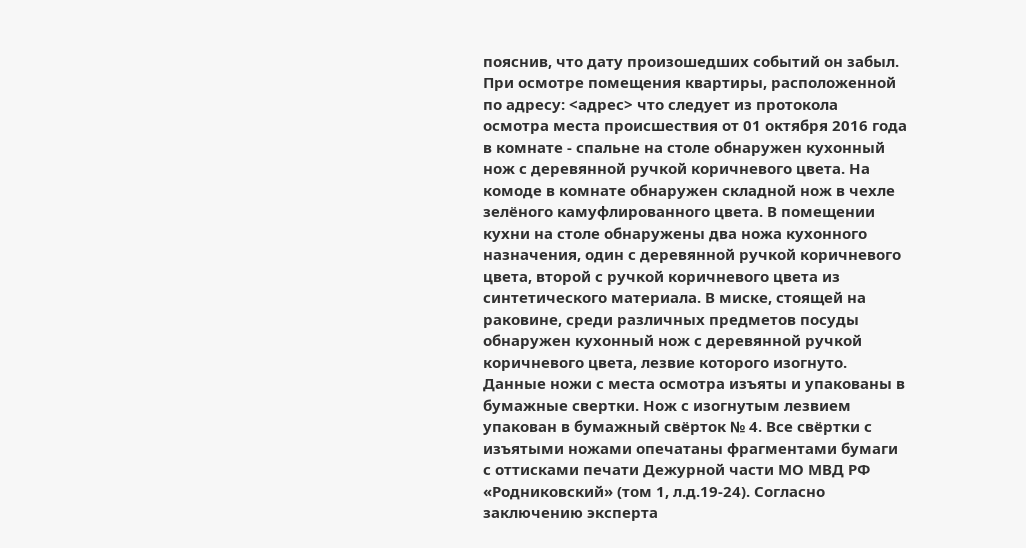пояснив, что дату произошедших событий он забыл. При осмотре помещения квартиры, расположенной по адресу: <адрес> что следует из протокола осмотра места происшествия от 01 октября 2016 года в комнате - спальне на столе обнаружен кухонный нож с деревянной ручкой коричневого цвета. На комоде в комнате обнаружен складной нож в чехле зелёного камуфлированного цвета. В помещении кухни на столе обнаружены два ножа кухонного назначения, один с деревянной ручкой коричневого цвета, второй с ручкой коричневого цвета из синтетического материала. В миске, стоящей на раковине, среди различных предметов посуды обнаружен кухонный нож с деревянной ручкой коричневого цвета, лезвие которого изогнуто. Данные ножи с места осмотра изъяты и упакованы в бумажные свертки. Нож с изогнутым лезвием упакован в бумажный свёрток № 4. Все свёртки с изъятыми ножами опечатаны фрагментами бумаги с оттисками печати Дежурной части МО МВД РФ «Родниковский» (том 1, л.д.19-24). Согласно заключению эксперта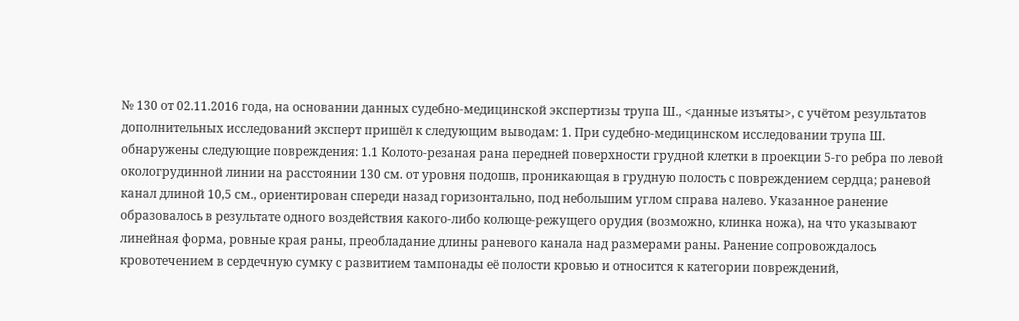№ 130 от 02.11.2016 года, на основании данных судебно-медицинской экспертизы трупа Ш., <данные изъяты>, с учётом результатов дополнительных исследований эксперт пришёл к следующим выводам: 1. При судебно-медицинском исследовании трупа Ш. обнаружены следующие повреждения: 1.1 Колото-резаная рана передней поверхности грудной клетки в проекции 5-го ребра по левой окологрудинной линии на расстоянии 130 см. от уровня подошв, проникающая в грудную полость с повреждением сердца; раневой канал длиной 10,5 см., ориентирован спереди назад горизонтально, под небольшим углом справа налево. Указанное ранение образовалось в результате одного воздействия какого-либо колюще-режущего орудия (возможно, клинка ножа), на что указывают линейная форма, ровные края раны, преобладание длины раневого канала над размерами раны. Ранение сопровождалось кровотечением в сердечную сумку с развитием тампонады её полости кровью и относится к категории повреждений,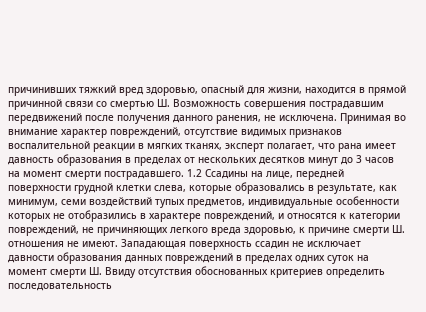причинивших тяжкий вред здоровью, опасный для жизни, находится в прямой причинной связи со смертью Ш. Возможность совершения пострадавшим передвижений после получения данного ранения, не исключена. Принимая во внимание характер повреждений, отсутствие видимых признаков воспалительной реакции в мягких тканях, эксперт полагает, что рана имеет давность образования в пределах от нескольких десятков минут до 3 часов на момент смерти пострадавшего. 1.2 Ссадины на лице, передней поверхности грудной клетки слева, которые образовались в результате, как минимум, семи воздействий тупых предметов, индивидуальные особенности которых не отобразились в характере повреждений, и относятся к категории повреждений, не причиняющих легкого вреда здоровью, к причине смерти Ш. отношения не имеют. Западающая поверхность ссадин не исключает давности образования данных повреждений в пределах одних суток на момент смерти Ш. Ввиду отсутствия обоснованных критериев определить последовательность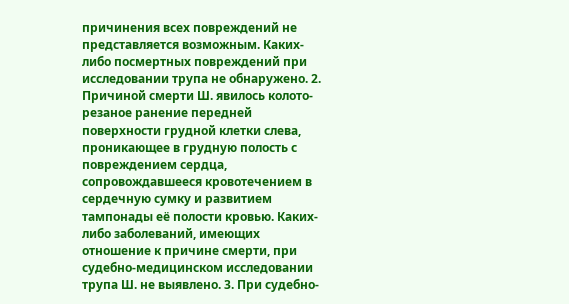причинения всех повреждений не представляется возможным. Каких-либо посмертных повреждений при исследовании трупа не обнаружено. 2. Причиной смерти Ш. явилось колото-резаное ранение передней поверхности грудной клетки слева, проникающее в грудную полость с повреждением сердца, сопровождавшееся кровотечением в сердечную сумку и развитием тампонады её полости кровью. Каких-либо заболеваний, имеющих отношение к причине смерти, при судебно-медицинском исследовании трупа Ш. не выявлено. 3. При судебно-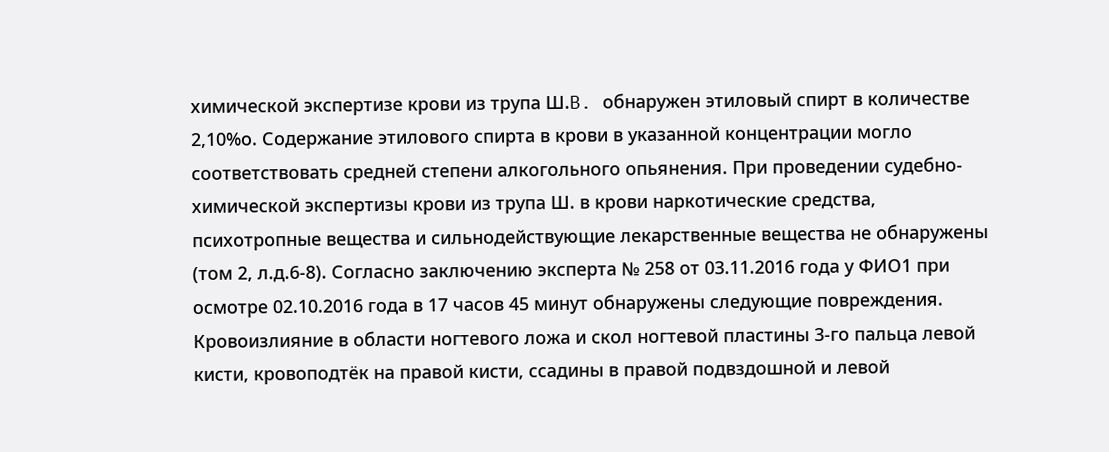химической экспертизе крови из трупа Ш.B. обнаружен этиловый спирт в количестве 2,10%о. Содержание этилового спирта в крови в указанной концентрации могло соответствовать средней степени алкогольного опьянения. При проведении судебно-химической экспертизы крови из трупа Ш. в крови наркотические средства, психотропные вещества и сильнодействующие лекарственные вещества не обнаружены (том 2, л.д.6-8). Согласно заключению эксперта № 258 от 03.11.2016 года у ФИО1 при осмотре 02.10.2016 года в 17 часов 45 минут обнаружены следующие повреждения. Кровоизлияние в области ногтевого ложа и скол ногтевой пластины 3-го пальца левой кисти, кровоподтёк на правой кисти, ссадины в правой подвздошной и левой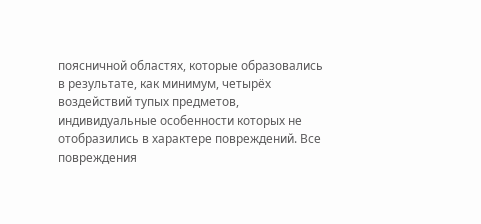поясничной областях, которые образовались в результате, как минимум, четырёх воздействий тупых предметов, индивидуальные особенности которых не отобразились в характере повреждений. Все повреждения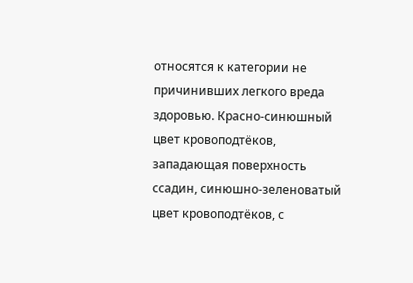относятся к категории не причинивших легкого вреда здоровью. Красно-синюшный цвет кровоподтёков, западающая поверхность ссадин, синюшно-зеленоватый цвет кровоподтёков, с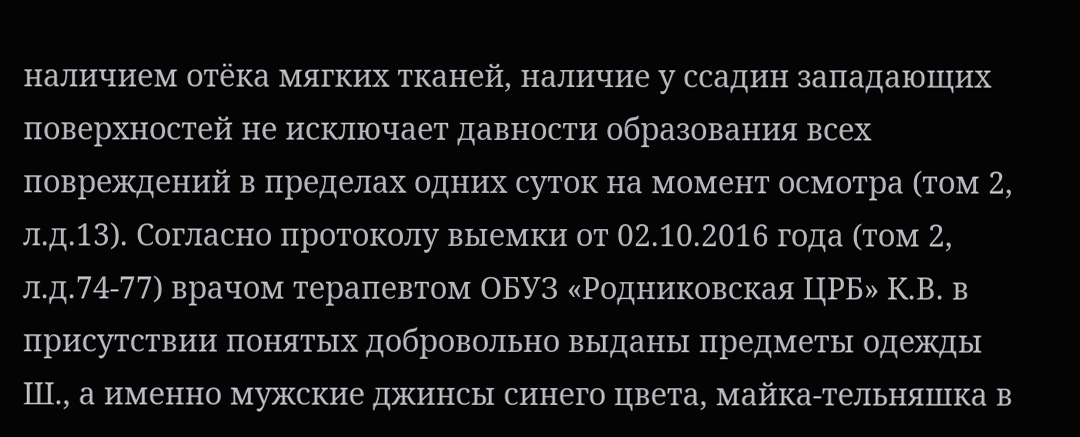наличием отёка мягких тканей, наличие у ссадин западающих поверхностей не исключает давности образования всех повреждений в пределах одних суток на момент осмотра (том 2, л.д.13). Согласно протоколу выемки от 02.10.2016 года (том 2, л.д.74-77) врачом терапевтом ОБУЗ «Родниковская ЦРБ» К.В. в присутствии понятых добровольно выданы предметы одежды Ш., а именно мужские джинсы синего цвета, майка-тельняшка в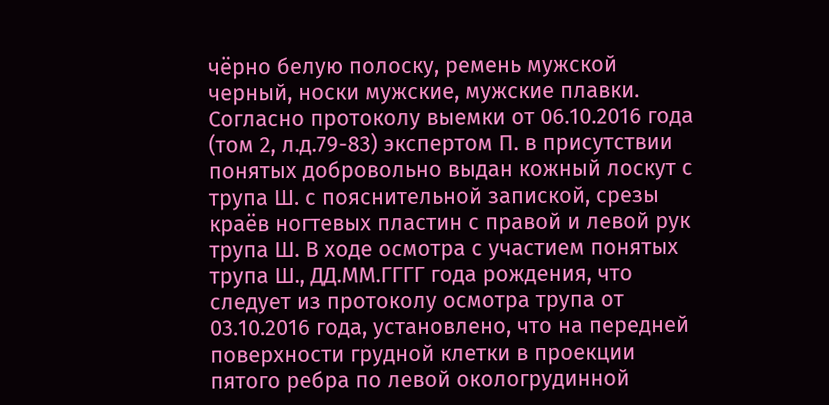чёрно белую полоску, ремень мужской черный, носки мужские, мужские плавки. Согласно протоколу выемки от 06.10.2016 года (том 2, л.д.79-83) экспертом П. в присутствии понятых добровольно выдан кожный лоскут с трупа Ш. с пояснительной запиской, срезы краёв ногтевых пластин с правой и левой рук трупа Ш. В ходе осмотра с участием понятых трупа Ш., ДД.ММ.ГГГГ года рождения, что следует из протоколу осмотра трупа от 03.10.2016 года, установлено, что на передней поверхности грудной клетки в проекции пятого ребра по левой окологрудинной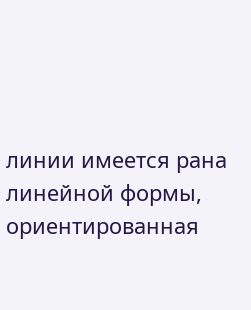линии имеется рана линейной формы, ориентированная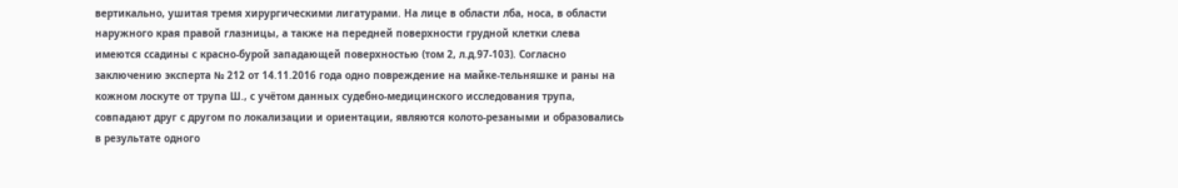вертикально, ушитая тремя хирургическими лигатурами. На лице в области лба, носа, в области наружного края правой глазницы, а также на передней поверхности грудной клетки слева имеются ссадины с красно-бурой западающей поверхностью (том 2, л.д.97-103). Согласно заключению эксперта № 212 от 14.11.2016 года одно повреждение на майке-тельняшке и раны на кожном лоскуте от трупа Ш., с учётом данных судебно-медицинского исследования трупа, совпадают друг с другом по локализации и ориентации, являются колото-резаными и образовались в результате одного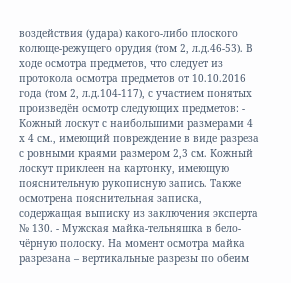воздействия (удара) какого-либо плоского колюще-режущего орудия (том 2, л.д.46-53). В ходе осмотра предметов, что следует из протокола осмотра предметов от 10.10.2016 года (том 2, л.д.104-117), с участием понятых произведён осмотр следующих предметов: - Кожный лоскут с наибольшими размерами 4 х 4 см., имеющий повреждение в виде разреза с ровными краями размером 2,3 см. Кожный лоскут приклеен на картонку, имеющую пояснительную рукописную запись. Также осмотрена пояснительная записка, содержащая выписку из заключения эксперта № 130. - Мужская майка-тельняшка в бело-чёрную полоску. На момент осмотра майка разрезана – вертикальные разрезы по обеим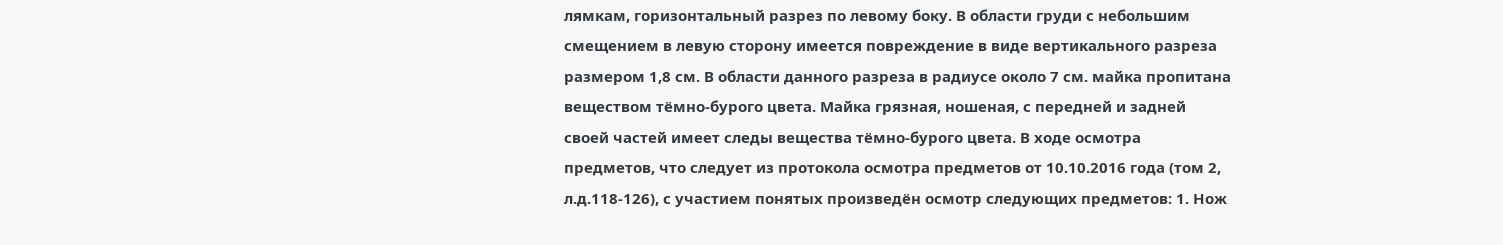лямкам, горизонтальный разрез по левому боку. В области груди с небольшим смещением в левую сторону имеется повреждение в виде вертикального разреза размером 1,8 см. В области данного разреза в радиусе около 7 см. майка пропитана веществом тёмно-бурого цвета. Майка грязная, ношеная, с передней и задней своей частей имеет следы вещества тёмно-бурого цвета. В ходе осмотра предметов, что следует из протокола осмотра предметов от 10.10.2016 года (том 2, л.д.118-126), с участием понятых произведён осмотр следующих предметов: 1. Нож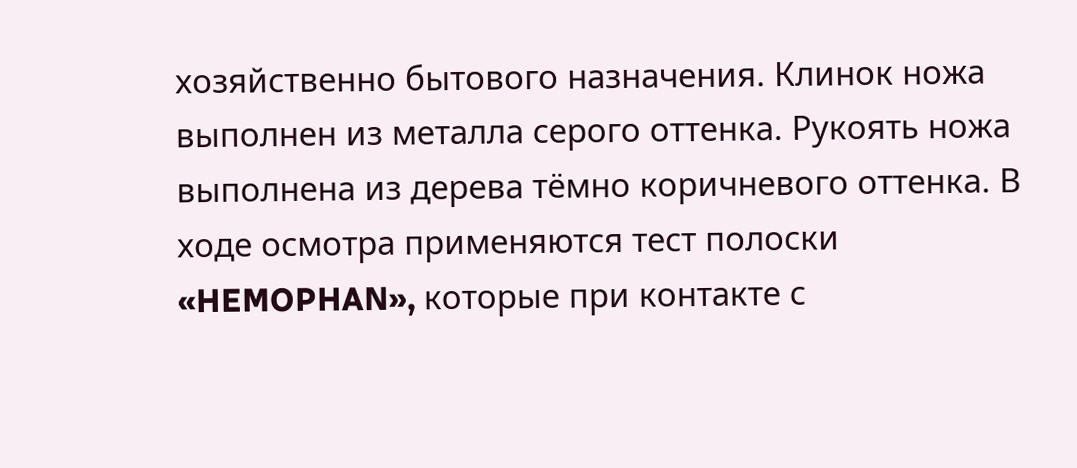хозяйственно бытового назначения. Клинок ножа выполнен из металла серого оттенка. Рукоять ножа выполнена из дерева тёмно коричневого оттенка. В ходе осмотра применяются тест полоски «HEMOPHAN», которые при контакте с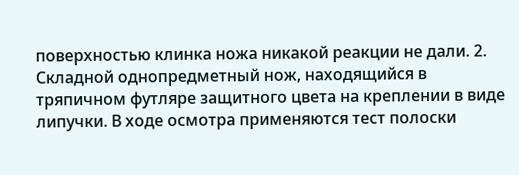поверхностью клинка ножа никакой реакции не дали. 2. Складной однопредметный нож, находящийся в тряпичном футляре защитного цвета на креплении в виде липучки. В ходе осмотра применяются тест полоски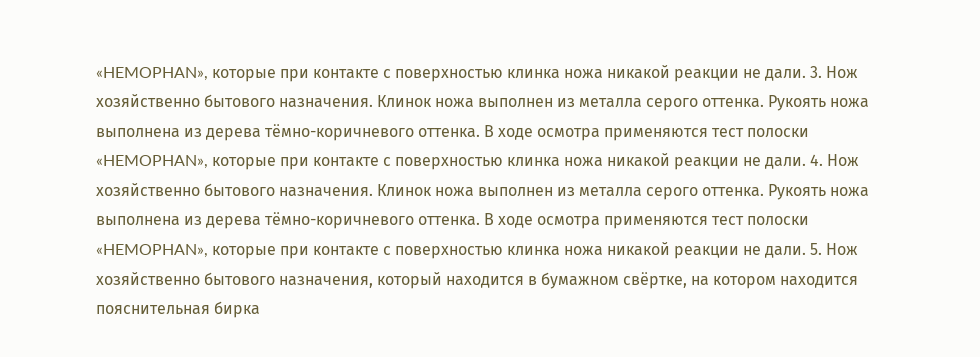«HEMOPHAN», которые при контакте с поверхностью клинка ножа никакой реакции не дали. 3. Нож хозяйственно бытового назначения. Клинок ножа выполнен из металла серого оттенка. Рукоять ножа выполнена из дерева тёмно-коричневого оттенка. В ходе осмотра применяются тест полоски «HEMOPHAN», которые при контакте с поверхностью клинка ножа никакой реакции не дали. 4. Нож хозяйственно бытового назначения. Клинок ножа выполнен из металла серого оттенка. Рукоять ножа выполнена из дерева тёмно-коричневого оттенка. В ходе осмотра применяются тест полоски «HEMOPHAN», которые при контакте с поверхностью клинка ножа никакой реакции не дали. 5. Нож хозяйственно бытового назначения, который находится в бумажном свёртке, на котором находится пояснительная бирка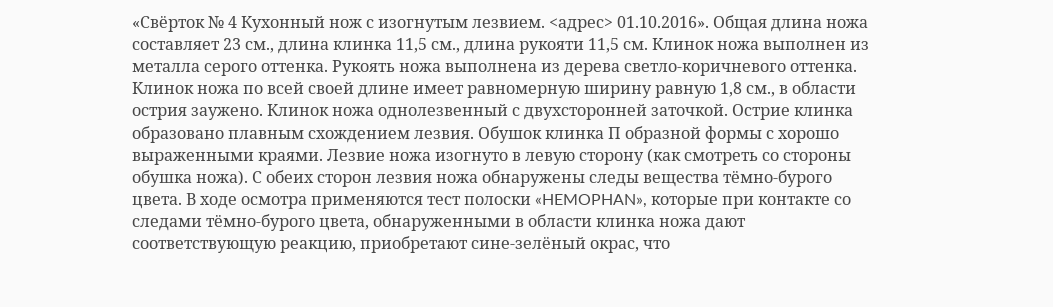«Свёрток № 4 Кухонный нож с изогнутым лезвием. <адрес> 01.10.2016». Общая длина ножа составляет 23 см., длина клинка 11,5 см., длина рукояти 11,5 см. Клинок ножа выполнен из металла серого оттенка. Рукоять ножа выполнена из дерева светло-коричневого оттенка. Клинок ножа по всей своей длине имеет равномерную ширину равную 1,8 см., в области острия заужено. Клинок ножа однолезвенный с двухсторонней заточкой. Острие клинка образовано плавным схождением лезвия. Обушок клинка П образной формы с хорошо выраженными краями. Лезвие ножа изогнуто в левую сторону (как смотреть со стороны обушка ножа). С обеих сторон лезвия ножа обнаружены следы вещества тёмно-бурого цвета. В ходе осмотра применяются тест полоски «HEMOPHAN», которые при контакте со следами тёмно-бурого цвета, обнаруженными в области клинка ножа дают соответствующую реакцию, приобретают сине-зелёный окрас, что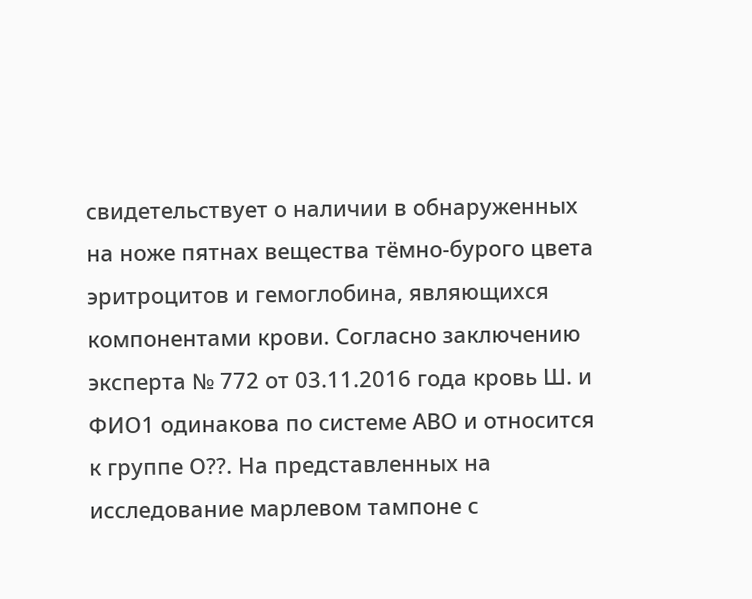свидетельствует о наличии в обнаруженных на ноже пятнах вещества тёмно-бурого цвета эритроцитов и гемоглобина, являющихся компонентами крови. Согласно заключению эксперта № 772 от 03.11.2016 года кровь Ш. и ФИО1 одинакова по системе АВО и относится к группе О??. На представленных на исследование марлевом тампоне с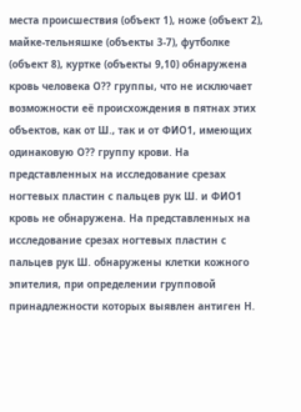места происшествия (объект 1), ноже (объект 2), майке-тельняшке (объекты 3-7), футболке (объект 8), куртке (объекты 9,10) обнаружена кровь человека О?? группы, что не исключает возможности её происхождения в пятнах этих объектов, как от Ш., так и от ФИО1, имеющих одинаковую О?? группу крови. На представленных на исследование срезах ногтевых пластин с пальцев рук Ш. и ФИО1 кровь не обнаружена. На представленных на исследование срезах ногтевых пластин с пальцев рук Ш. обнаружены клетки кожного эпителия, при определении групповой принадлежности которых выявлен антиген Н.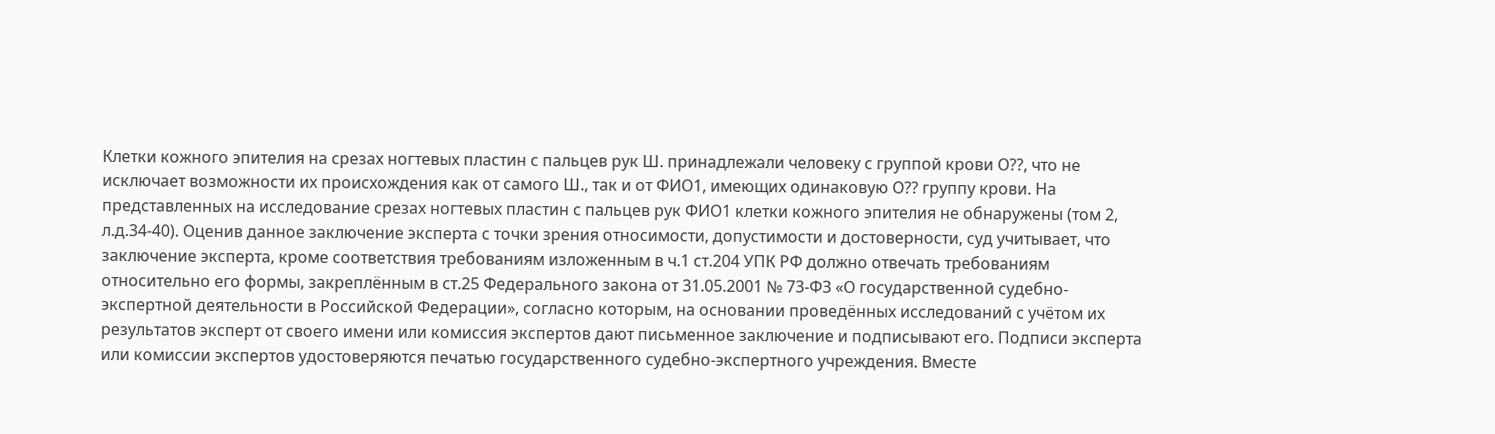Клетки кожного эпителия на срезах ногтевых пластин с пальцев рук Ш. принадлежали человеку с группой крови О??, что не исключает возможности их происхождения как от самого Ш., так и от ФИО1, имеющих одинаковую О?? группу крови. На представленных на исследование срезах ногтевых пластин с пальцев рук ФИО1 клетки кожного эпителия не обнаружены (том 2, л.д.34-40). Оценив данное заключение эксперта с точки зрения относимости, допустимости и достоверности, суд учитывает, что заключение эксперта, кроме соответствия требованиям изложенным в ч.1 ст.204 УПК РФ должно отвечать требованиям относительно его формы, закреплённым в ст.25 Федерального закона от 31.05.2001 № 73-ФЗ «О государственной судебно-экспертной деятельности в Российской Федерации», согласно которым, на основании проведённых исследований с учётом их результатов эксперт от своего имени или комиссия экспертов дают письменное заключение и подписывают его. Подписи эксперта или комиссии экспертов удостоверяются печатью государственного судебно-экспертного учреждения. Вместе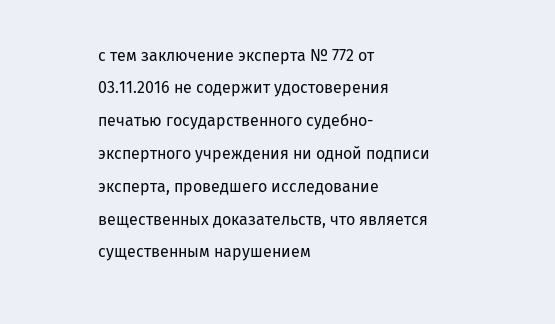с тем заключение эксперта № 772 от 03.11.2016 не содержит удостоверения печатью государственного судебно-экспертного учреждения ни одной подписи эксперта, проведшего исследование вещественных доказательств, что является существенным нарушением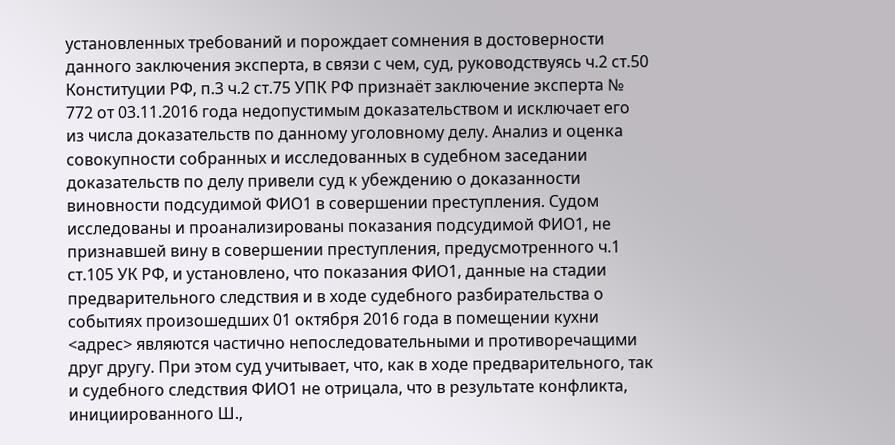установленных требований и порождает сомнения в достоверности данного заключения эксперта, в связи с чем, суд, руководствуясь ч.2 ст.50 Конституции РФ, п.3 ч.2 ст.75 УПК РФ признаёт заключение эксперта № 772 от 03.11.2016 года недопустимым доказательством и исключает его из числа доказательств по данному уголовному делу. Анализ и оценка совокупности собранных и исследованных в судебном заседании доказательств по делу привели суд к убеждению о доказанности виновности подсудимой ФИО1 в совершении преступления. Судом исследованы и проанализированы показания подсудимой ФИО1, не признавшей вину в совершении преступления, предусмотренного ч.1 ст.105 УК РФ, и установлено, что показания ФИО1, данные на стадии предварительного следствия и в ходе судебного разбирательства о событиях произошедших 01 октября 2016 года в помещении кухни <адрес> являются частично непоследовательными и противоречащими друг другу. При этом суд учитывает, что, как в ходе предварительного, так и судебного следствия ФИО1 не отрицала, что в результате конфликта, инициированного Ш.,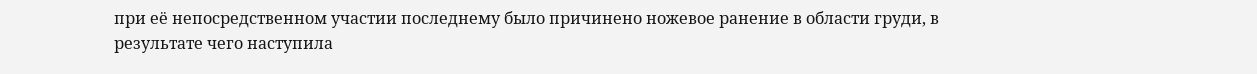при её непосредственном участии последнему было причинено ножевое ранение в области груди, в результате чего наступила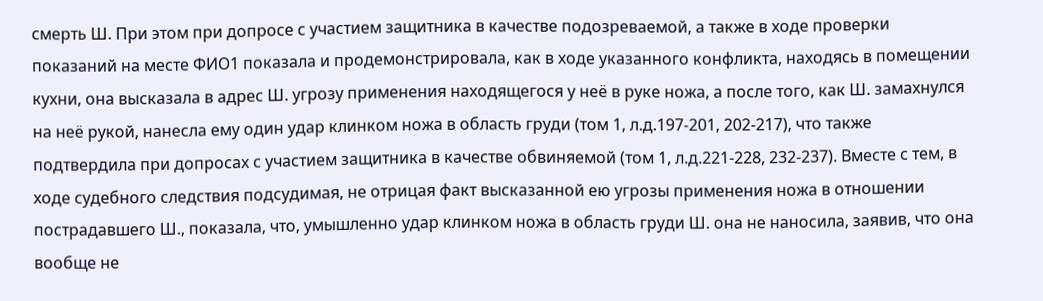смерть Ш. При этом при допросе с участием защитника в качестве подозреваемой, а также в ходе проверки показаний на месте ФИО1 показала и продемонстрировала, как в ходе указанного конфликта, находясь в помещении кухни, она высказала в адрес Ш. угрозу применения находящегося у неё в руке ножа, а после того, как Ш. замахнулся на неё рукой, нанесла ему один удар клинком ножа в область груди (том 1, л.д.197-201, 202-217), что также подтвердила при допросах с участием защитника в качестве обвиняемой (том 1, л.д.221-228, 232-237). Вместе с тем, в ходе судебного следствия подсудимая, не отрицая факт высказанной ею угрозы применения ножа в отношении пострадавшего Ш., показала, что, умышленно удар клинком ножа в область груди Ш. она не наносила, заявив, что она вообще не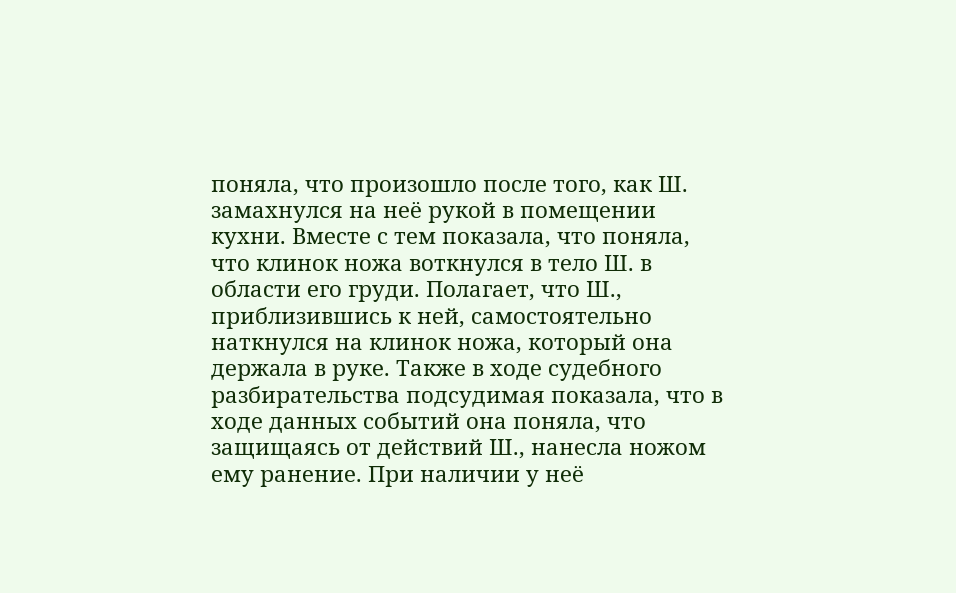поняла, что произошло после того, как Ш. замахнулся на неё рукой в помещении кухни. Вместе с тем показала, что поняла, что клинок ножа воткнулся в тело Ш. в области его груди. Полагает, что Ш., приблизившись к ней, самостоятельно наткнулся на клинок ножа, который она держала в руке. Также в ходе судебного разбирательства подсудимая показала, что в ходе данных событий она поняла, что защищаясь от действий Ш., нанесла ножом ему ранение. При наличии у неё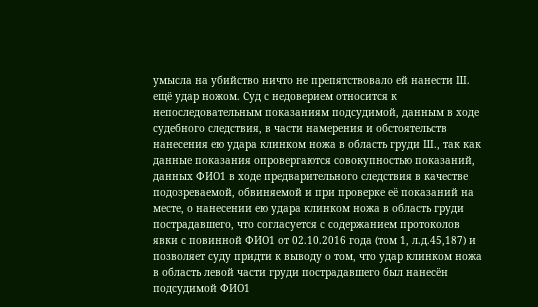умысла на убийство ничто не препятствовало ей нанести Ш. ещё удар ножом. Суд с недоверием относится к непоследовательным показаниям подсудимой, данным в ходе судебного следствия, в части намерения и обстоятельств нанесения ею удара клинком ножа в область груди Ш., так как данные показания опровергаются совокупностью показаний, данных ФИО1 в ходе предварительного следствия в качестве подозреваемой, обвиняемой и при проверке её показаний на месте, о нанесении ею удара клинком ножа в область груди пострадавшего, что согласуется с содержанием протоколов явки с повинной ФИО1 от 02.10.2016 года (том 1, л.д.45,187) и позволяет суду придти к выводу о том, что удар клинком ножа в область левой части груди пострадавшего был нанесён подсудимой ФИО1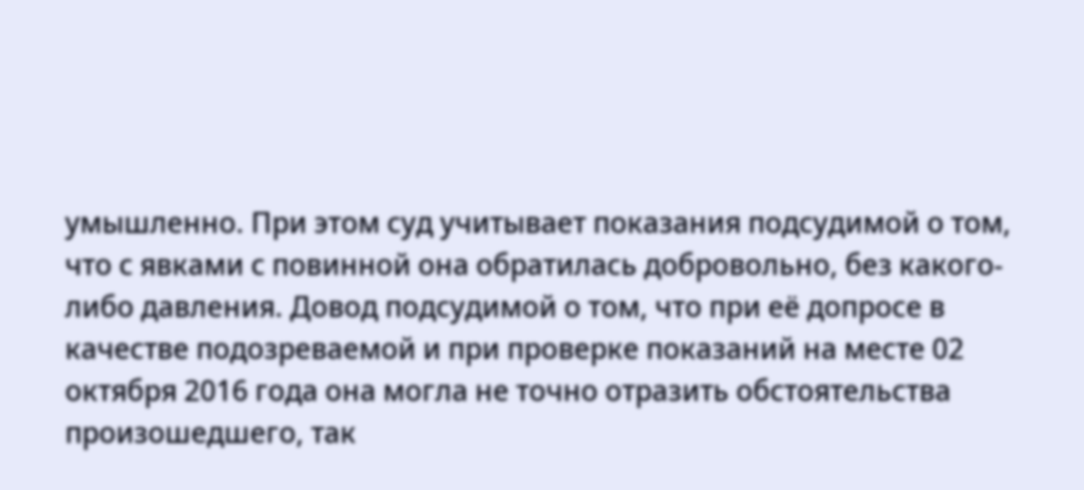умышленно. При этом суд учитывает показания подсудимой о том, что с явками с повинной она обратилась добровольно, без какого-либо давления. Довод подсудимой о том, что при её допросе в качестве подозреваемой и при проверке показаний на месте 02 октября 2016 года она могла не точно отразить обстоятельства произошедшего, так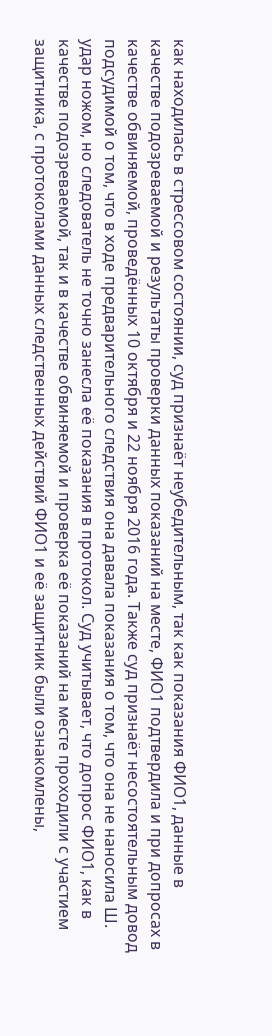как находилась в стрессовом состоянии, суд признаёт неубедительным, так как показания ФИО1, данные в качестве подозреваемой и результаты проверки данных показаний на месте, ФИО1 подтвердила и при допросах в качестве обвиняемой, проведённых 10 октября и 22 ноября 2016 года. Также суд признаёт несостоятельным довод подсудимой о том, что в ходе предварительного следствия она давала показания о том, что она не наносила Ш. удар ножом, но следователь не точно занесла её показания в протокол. Суд учитывает, что допрос ФИО1, как в качестве подозреваемой, так и в качестве обвиняемой и проверка её показаний на месте проходили с участием защитника, с протоколами данных следственных действий ФИО1 и её защитник были ознакомлены,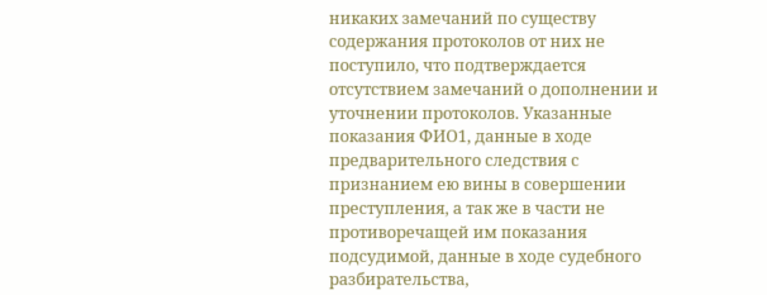никаких замечаний по существу содержания протоколов от них не поступило, что подтверждается отсутствием замечаний о дополнении и уточнении протоколов. Указанные показания ФИО1, данные в ходе предварительного следствия с признанием ею вины в совершении преступления, а так же в части не противоречащей им показания подсудимой, данные в ходе судебного разбирательства,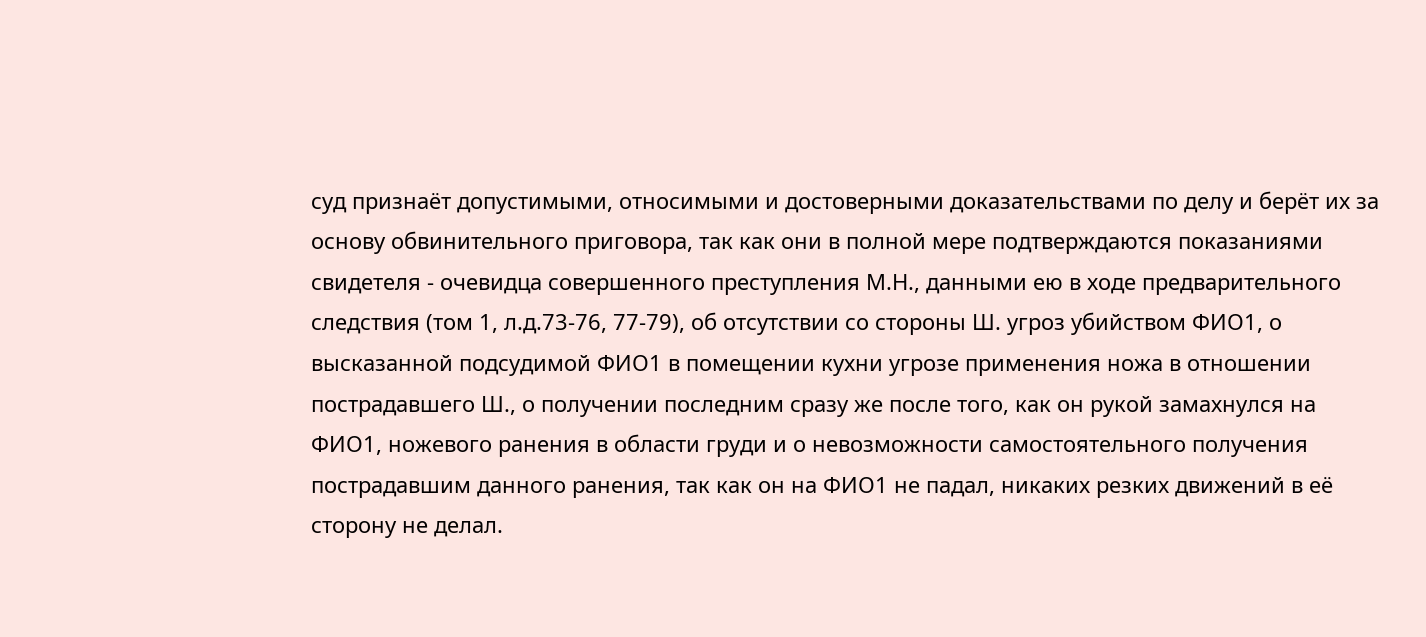суд признаёт допустимыми, относимыми и достоверными доказательствами по делу и берёт их за основу обвинительного приговора, так как они в полной мере подтверждаются показаниями свидетеля - очевидца совершенного преступления М.Н., данными ею в ходе предварительного следствия (том 1, л.д.73-76, 77-79), об отсутствии со стороны Ш. угроз убийством ФИО1, о высказанной подсудимой ФИО1 в помещении кухни угрозе применения ножа в отношении пострадавшего Ш., о получении последним сразу же после того, как он рукой замахнулся на ФИО1, ножевого ранения в области груди и о невозможности самостоятельного получения пострадавшим данного ранения, так как он на ФИО1 не падал, никаких резких движений в её сторону не делал.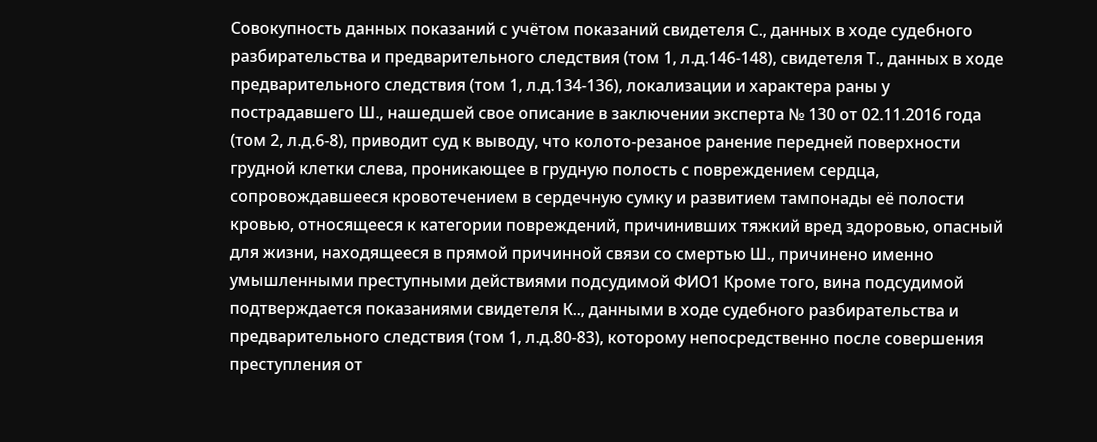Совокупность данных показаний с учётом показаний свидетеля С., данных в ходе судебного разбирательства и предварительного следствия (том 1, л.д.146-148), свидетеля Т., данных в ходе предварительного следствия (том 1, л.д.134-136), локализации и характера раны у пострадавшего Ш., нашедшей свое описание в заключении эксперта № 130 от 02.11.2016 года (том 2, л.д.6-8), приводит суд к выводу, что колото-резаное ранение передней поверхности грудной клетки слева, проникающее в грудную полость с повреждением сердца, сопровождавшееся кровотечением в сердечную сумку и развитием тампонады её полости кровью, относящееся к категории повреждений, причинивших тяжкий вред здоровью, опасный для жизни, находящееся в прямой причинной связи со смертью Ш., причинено именно умышленными преступными действиями подсудимой ФИО1 Кроме того, вина подсудимой подтверждается показаниями свидетеля К.., данными в ходе судебного разбирательства и предварительного следствия (том 1, л.д.80-83), которому непосредственно после совершения преступления от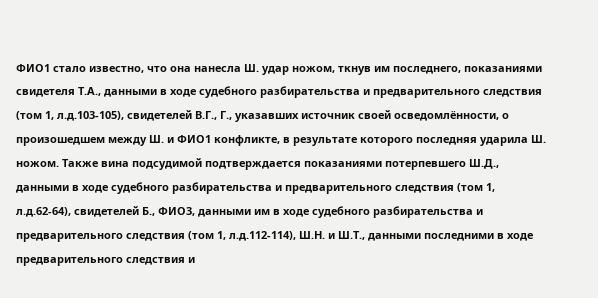ФИО1 стало известно, что она нанесла Ш. удар ножом, ткнув им последнего, показаниями свидетеля Т.А., данными в ходе судебного разбирательства и предварительного следствия (том 1, л.д.103-105), свидетелей В.Г., Г., указавших источник своей осведомлённости, о произошедшем между Ш. и ФИО1 конфликте, в результате которого последняя ударила Ш. ножом. Также вина подсудимой подтверждается показаниями потерпевшего Ш.Д., данными в ходе судебного разбирательства и предварительного следствия (том 1, л.д.62-64), свидетелей Б., ФИО3, данными им в ходе судебного разбирательства и предварительного следствия (том 1, л.д.112-114), Ш.Н. и Ш.Т., данными последними в ходе предварительного следствия и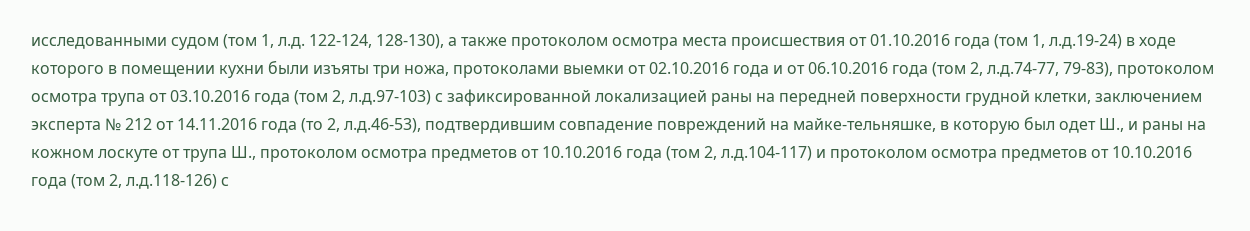исследованными судом (том 1, л.д. 122-124, 128-130), а также протоколом осмотра места происшествия от 01.10.2016 года (том 1, л.д.19-24) в ходе которого в помещении кухни были изъяты три ножа, протоколами выемки от 02.10.2016 года и от 06.10.2016 года (том 2, л.д.74-77, 79-83), протоколом осмотра трупа от 03.10.2016 года (том 2, л.д.97-103) с зафиксированной локализацией раны на передней поверхности грудной клетки, заключением эксперта № 212 от 14.11.2016 года (то 2, л.д.46-53), подтвердившим совпадение повреждений на майке-тельняшке, в которую был одет Ш., и раны на кожном лоскуте от трупа Ш., протоколом осмотра предметов от 10.10.2016 года (том 2, л.д.104-117) и протоколом осмотра предметов от 10.10.2016 года (том 2, л.д.118-126) с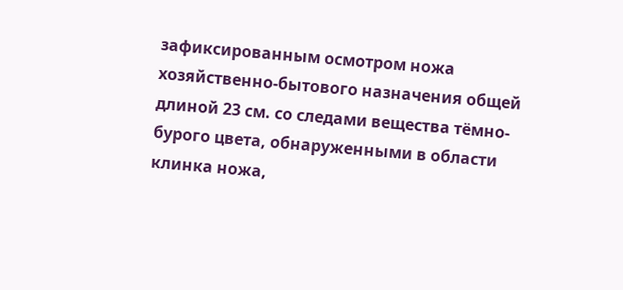зафиксированным осмотром ножа хозяйственно-бытового назначения общей длиной 23 см. со следами вещества тёмно-бурого цвета, обнаруженными в области клинка ножа,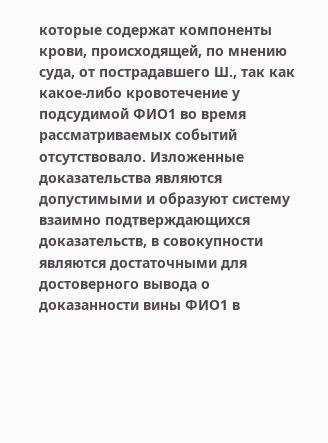которые содержат компоненты крови, происходящей, по мнению суда, от пострадавшего Ш., так как какое-либо кровотечение у подсудимой ФИО1 во время рассматриваемых событий отсутствовало. Изложенные доказательства являются допустимыми и образуют систему взаимно подтверждающихся доказательств, в совокупности являются достаточными для достоверного вывода о доказанности вины ФИО1 в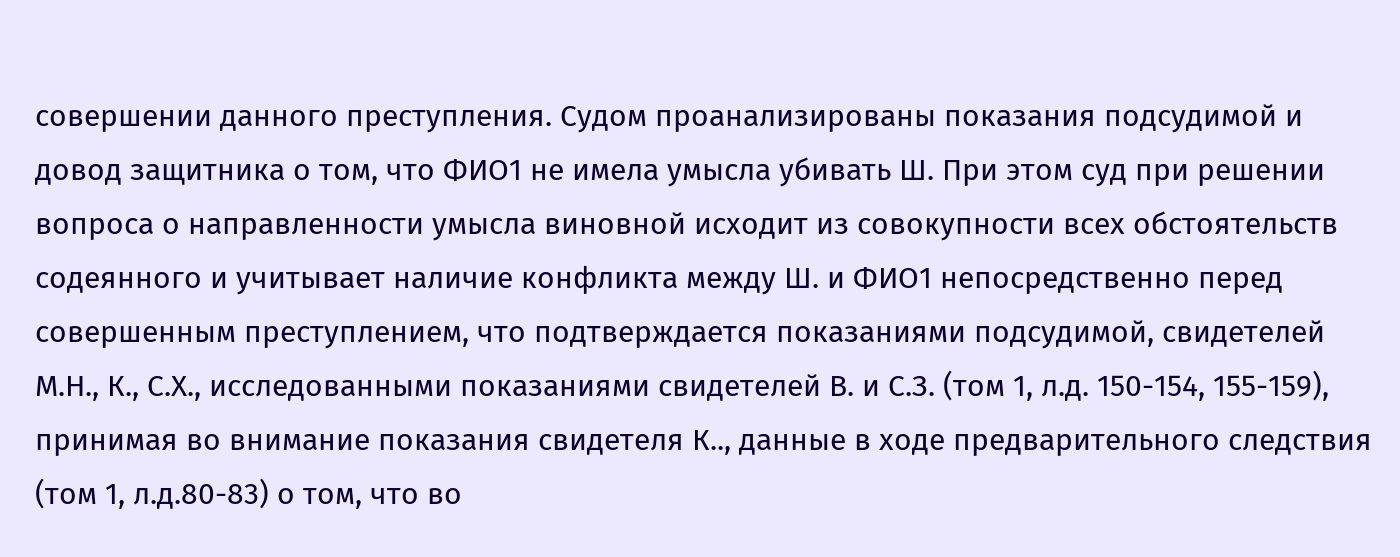совершении данного преступления. Судом проанализированы показания подсудимой и довод защитника о том, что ФИО1 не имела умысла убивать Ш. При этом суд при решении вопроса о направленности умысла виновной исходит из совокупности всех обстоятельств содеянного и учитывает наличие конфликта между Ш. и ФИО1 непосредственно перед совершенным преступлением, что подтверждается показаниями подсудимой, свидетелей М.Н., К., С.Х., исследованными показаниями свидетелей В. и С.З. (том 1, л.д. 150-154, 155-159), принимая во внимание показания свидетеля К.., данные в ходе предварительного следствия (том 1, л.д.80-83) о том, что во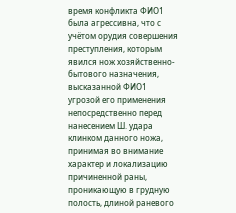время конфликта ФИО1 была агрессивна, что с учётом орудия совершения преступления, которым явился нож хозяйственно-бытового назначения, высказанной ФИО1 угрозой его применения непосредственно перед нанесением Ш. удара клинком данного ножа, принимая во внимание характер и локализацию причиненной раны, проникающую в грудную полость, длиной раневого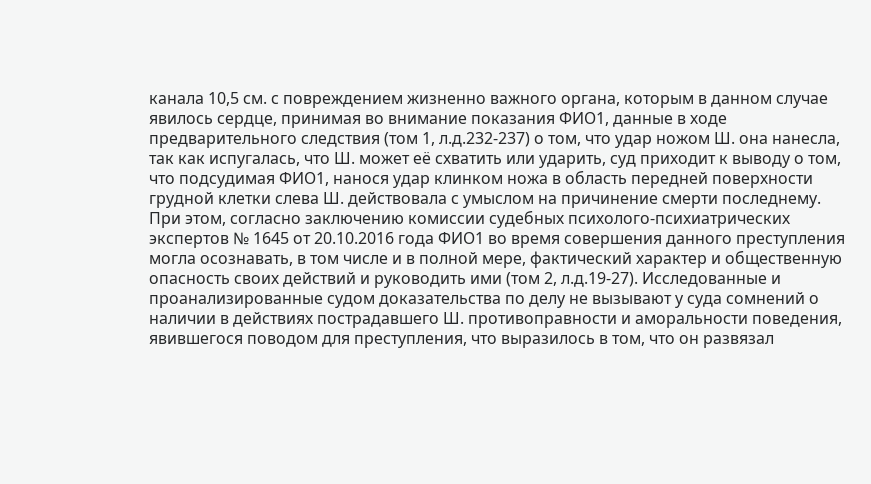канала 10,5 см. с повреждением жизненно важного органа, которым в данном случае явилось сердце, принимая во внимание показания ФИО1, данные в ходе предварительного следствия (том 1, л.д.232-237) о том, что удар ножом Ш. она нанесла, так как испугалась, что Ш. может её схватить или ударить, суд приходит к выводу о том, что подсудимая ФИО1, нанося удар клинком ножа в область передней поверхности грудной клетки слева Ш. действовала с умыслом на причинение смерти последнему. При этом, согласно заключению комиссии судебных психолого-психиатрических экспертов № 1645 от 20.10.2016 года ФИО1 во время совершения данного преступления могла осознавать, в том числе и в полной мере, фактический характер и общественную опасность своих действий и руководить ими (том 2, л.д.19-27). Исследованные и проанализированные судом доказательства по делу не вызывают у суда сомнений о наличии в действиях пострадавшего Ш. противоправности и аморальности поведения, явившегося поводом для преступления, что выразилось в том, что он развязал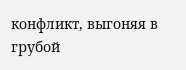конфликт, выгоняя в грубой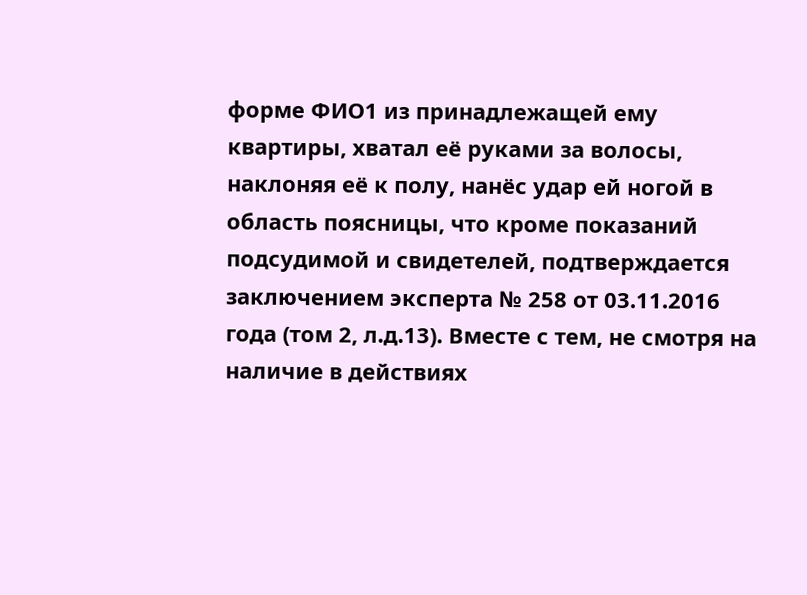форме ФИО1 из принадлежащей ему квартиры, хватал её руками за волосы, наклоняя её к полу, нанёс удар ей ногой в область поясницы, что кроме показаний подсудимой и свидетелей, подтверждается заключением эксперта № 258 от 03.11.2016 года (том 2, л.д.13). Вместе с тем, не смотря на наличие в действиях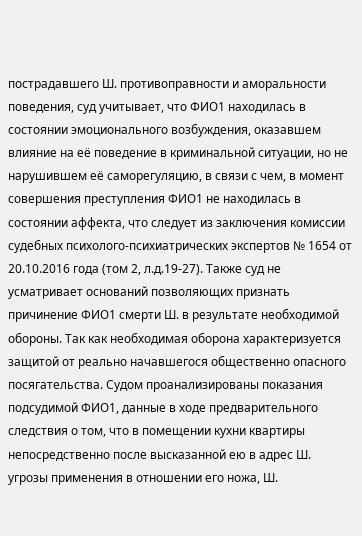пострадавшего Ш. противоправности и аморальности поведения, суд учитывает, что ФИО1 находилась в состоянии эмоционального возбуждения, оказавшем влияние на её поведение в криминальной ситуации, но не нарушившем её саморегуляцию, в связи с чем, в момент совершения преступления ФИО1 не находилась в состоянии аффекта, что следует из заключения комиссии судебных психолого-психиатрических экспертов № 1654 от 20.10.2016 года (том 2, л.д.19-27). Также суд не усматривает оснований позволяющих признать причинение ФИО1 смерти Ш. в результате необходимой обороны. Так как необходимая оборона характеризуется защитой от реально начавшегося общественно опасного посягательства. Судом проанализированы показания подсудимой ФИО1, данные в ходе предварительного следствия о том, что в помещении кухни квартиры непосредственно после высказанной ею в адрес Ш. угрозы применения в отношении его ножа, Ш.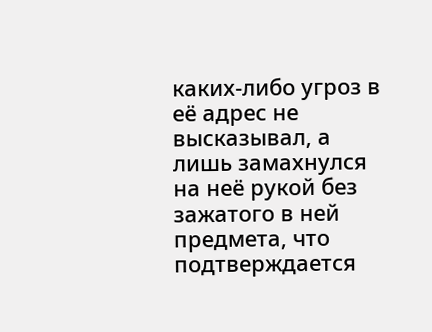каких-либо угроз в её адрес не высказывал, а лишь замахнулся на неё рукой без зажатого в ней предмета, что подтверждается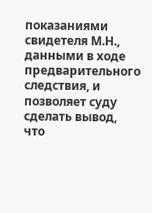показаниями свидетеля М.Н., данными в ходе предварительного следствия, и позволяет суду сделать вывод, что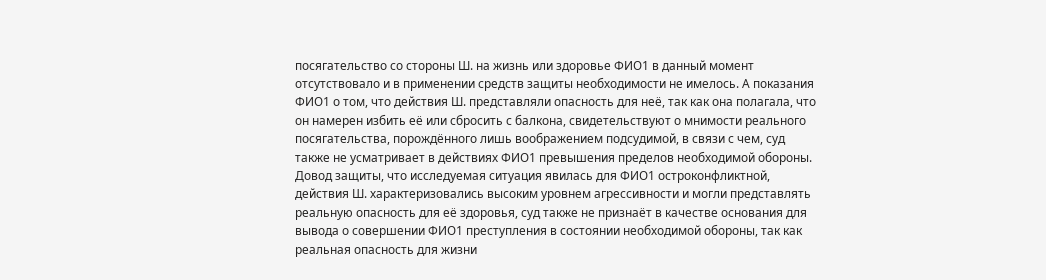посягательство со стороны Ш. на жизнь или здоровье ФИО1 в данный момент отсутствовало и в применении средств защиты необходимости не имелось. А показания ФИО1 о том, что действия Ш. представляли опасность для неё, так как она полагала, что он намерен избить её или сбросить с балкона, свидетельствуют о мнимости реального посягательства, порождённого лишь воображением подсудимой, в связи с чем, суд также не усматривает в действиях ФИО1 превышения пределов необходимой обороны. Довод защиты, что исследуемая ситуация явилась для ФИО1 остроконфликтной, действия Ш. характеризовались высоким уровнем агрессивности и могли представлять реальную опасность для её здоровья, суд также не признаёт в качестве основания для вывода о совершении ФИО1 преступления в состоянии необходимой обороны, так как реальная опасность для жизни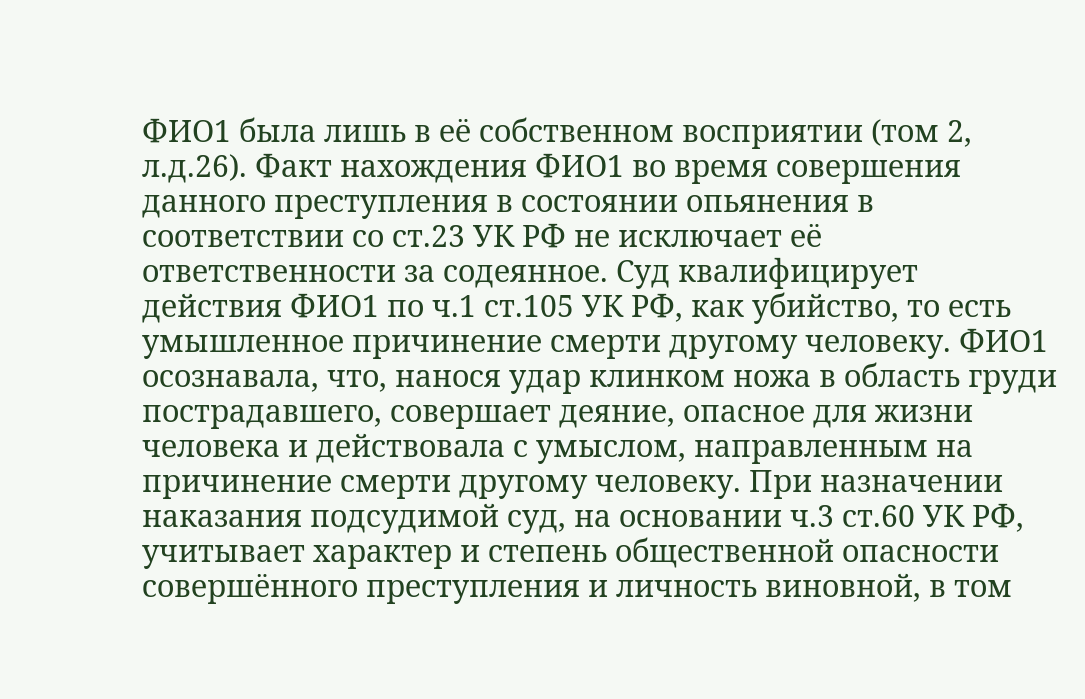ФИО1 была лишь в её собственном восприятии (том 2, л.д.26). Факт нахождения ФИО1 во время совершения данного преступления в состоянии опьянения в соответствии со ст.23 УК РФ не исключает её ответственности за содеянное. Суд квалифицирует действия ФИО1 по ч.1 ст.105 УК РФ, как убийство, то есть умышленное причинение смерти другому человеку. ФИО1 осознавала, что, нанося удар клинком ножа в область груди пострадавшего, совершает деяние, опасное для жизни человека и действовала с умыслом, направленным на причинение смерти другому человеку. При назначении наказания подсудимой суд, на основании ч.3 ст.60 УК РФ, учитывает характер и степень общественной опасности совершённого преступления и личность виновной, в том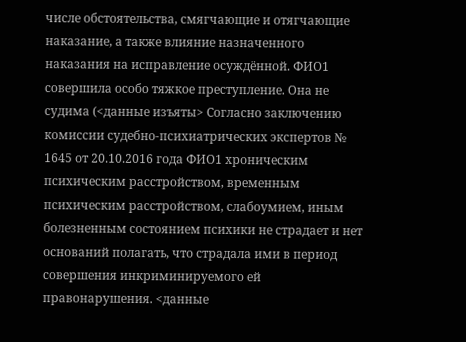числе обстоятельства, смягчающие и отягчающие наказание, а также влияние назначенного наказания на исправление осуждённой. ФИО1 совершила особо тяжкое преступление. Она не судима (<данные изъяты> Согласно заключению комиссии судебно-психиатрических экспертов № 1645 от 20.10.2016 года ФИО1 хроническим психическим расстройством, временным психическим расстройством, слабоумием, иным болезненным состоянием психики не страдает и нет оснований полагать, что страдала ими в период совершения инкриминируемого ей правонарушения. <данные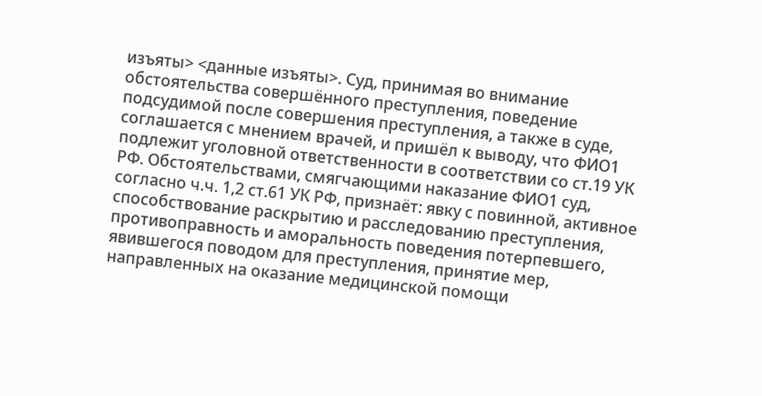изъяты> <данные изъяты>. Суд, принимая во внимание обстоятельства совершённого преступления, поведение подсудимой после совершения преступления, а также в суде, соглашается с мнением врачей, и пришёл к выводу, что ФИО1 подлежит уголовной ответственности в соответствии со ст.19 УК РФ. Обстоятельствами, смягчающими наказание ФИО1 суд, согласно ч.ч. 1,2 ст.61 УК РФ, признаёт: явку с повинной, активное способствование раскрытию и расследованию преступления, противоправность и аморальность поведения потерпевшего, явившегося поводом для преступления, принятие мер, направленных на оказание медицинской помощи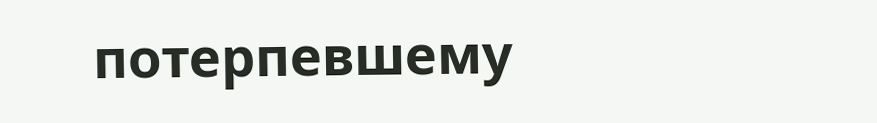потерпевшему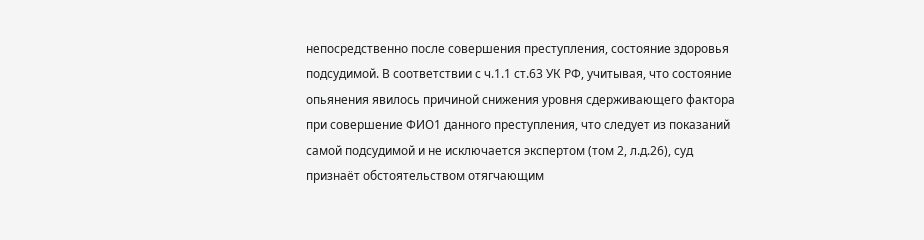непосредственно после совершения преступления, состояние здоровья подсудимой. В соответствии с ч.1.1 ст.63 УК РФ, учитывая, что состояние опьянения явилось причиной снижения уровня сдерживающего фактора при совершение ФИО1 данного преступления, что следует из показаний самой подсудимой и не исключается экспертом (том 2, л.д.26), суд признаёт обстоятельством отягчающим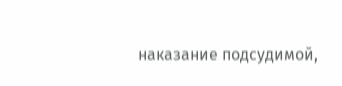наказание подсудимой,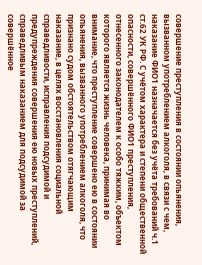совершение преступления в состоянии опьянения, вызванном употреблением алкоголя, в связи с чем, наказание ФИО1 назначается без учёта требований ч.1 ст.62 УК РФ. С учётом характера и степени общественной опасности, совершённого ФИО1 преступления, отнесенного законодателем к особо тяжким, объектом которого является жизнь человека, принимая во внимание, что преступление совершено ею в состоянии опьянения, вызванного употреблением алкоголя, что признано судом обстоятельством отягчающим наказание, в целях восстановления социальной справедливости, исправления подсудимой и предупреждения совершения ею новых преступлений, справедливым наказанием для подсудимой за совершённое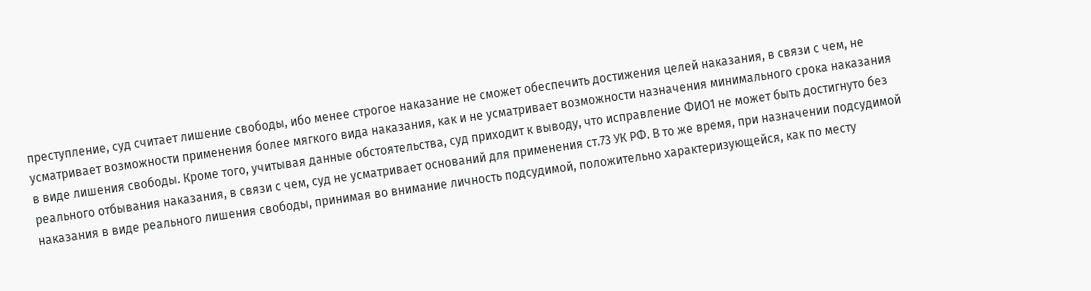преступление, суд считает лишение свободы, ибо менее строгое наказание не сможет обеспечить достижения целей наказания, в связи с чем, не усматривает возможности применения более мягкого вида наказания, как и не усматривает возможности назначения минимального срока наказания в виде лишения свободы. Кроме того, учитывая данные обстоятельства, суд приходит к выводу, что исправление ФИО1 не может быть достигнуто без реального отбывания наказания, в связи с чем, суд не усматривает оснований для применения ст.73 УК РФ. В то же время, при назначении подсудимой наказания в виде реального лишения свободы, принимая во внимание личность подсудимой, положительно характеризующейся, как по месту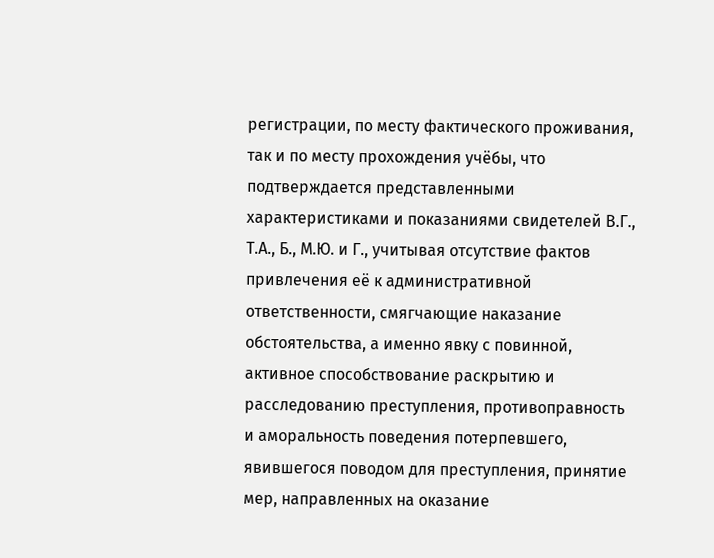регистрации, по месту фактического проживания, так и по месту прохождения учёбы, что подтверждается представленными характеристиками и показаниями свидетелей В.Г., Т.А., Б., М.Ю. и Г., учитывая отсутствие фактов привлечения её к административной ответственности, смягчающие наказание обстоятельства, а именно явку с повинной, активное способствование раскрытию и расследованию преступления, противоправность и аморальность поведения потерпевшего, явившегося поводом для преступления, принятие мер, направленных на оказание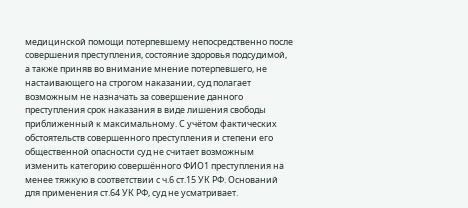медицинской помощи потерпевшему непосредственно после совершения преступления, состояние здоровья подсудимой, а также приняв во внимание мнение потерпевшего, не настаивающего на строгом наказании, суд полагает возможным не назначать за совершение данного преступления срок наказания в виде лишения свободы приближенный к максимальному. С учётом фактических обстоятельств совершенного преступления и степени его общественной опасности суд не считает возможным изменить категорию совершённого ФИО1 преступления на менее тяжкую в соответствии с ч.6 ст.15 УК РФ. Оснований для применения ст.64 УК РФ, суд не усматривает.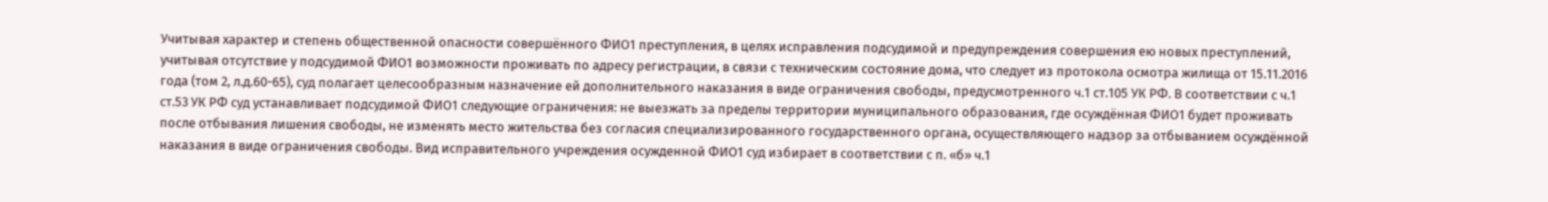Учитывая характер и степень общественной опасности совершённого ФИО1 преступления, в целях исправления подсудимой и предупреждения совершения ею новых преступлений, учитывая отсутствие у подсудимой ФИО1 возможности проживать по адресу регистрации, в связи с техническим состояние дома, что следует из протокола осмотра жилища от 15.11.2016 года (том 2, л.д.60-65), суд полагает целесообразным назначение ей дополнительного наказания в виде ограничения свободы, предусмотренного ч.1 ст.105 УК РФ. В соответствии с ч.1 ст.53 УК РФ суд устанавливает подсудимой ФИО1 следующие ограничения: не выезжать за пределы территории муниципального образования, где осуждённая ФИО1 будет проживать после отбывания лишения свободы, не изменять место жительства без согласия специализированного государственного органа, осуществляющего надзор за отбыванием осуждённой наказания в виде ограничения свободы. Вид исправительного учреждения осужденной ФИО1 суд избирает в соответствии с п. «б» ч.1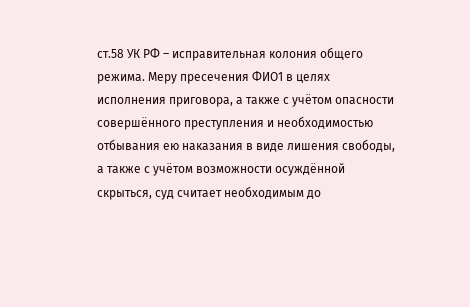ст.58 УК РФ – исправительная колония общего режима. Меру пресечения ФИО1 в целях исполнения приговора, а также с учётом опасности совершённого преступления и необходимостью отбывания ею наказания в виде лишения свободы, а также с учётом возможности осуждённой скрыться, суд считает необходимым до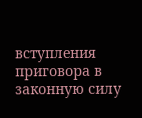вступления приговора в законную силу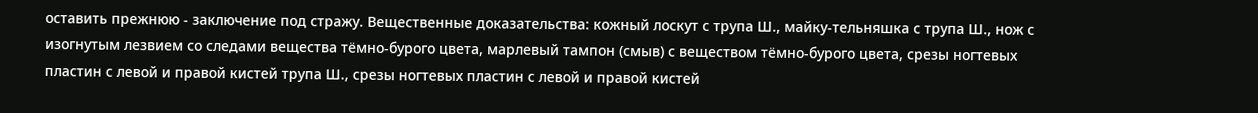оставить прежнюю - заключение под стражу. Вещественные доказательства: кожный лоскут с трупа Ш., майку-тельняшка с трупа Ш., нож с изогнутым лезвием со следами вещества тёмно-бурого цвета, марлевый тампон (смыв) с веществом тёмно-бурого цвета, срезы ногтевых пластин с левой и правой кистей трупа Ш., срезы ногтевых пластин с левой и правой кистей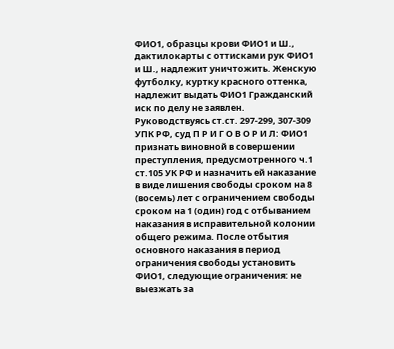ФИО1, образцы крови ФИО1 и Ш., дактилокарты с оттисками рук ФИО1 и Ш., надлежит уничтожить. Женскую футболку, куртку красного оттенка, надлежит выдать ФИО1 Гражданский иск по делу не заявлен. Руководствуясь ст.ст. 297-299, 307-309 УПК РФ, суд П Р И Г О В О Р И Л: ФИО1 признать виновной в совершении преступления, предусмотренного ч.1 ст.105 УК РФ и назначить ей наказание в виде лишения свободы сроком на 8 (восемь) лет с ограничением свободы сроком на 1 (один) год с отбыванием наказания в исправительной колонии общего режима. После отбытия основного наказания в период ограничения свободы установить ФИО1, следующие ограничения: не выезжать за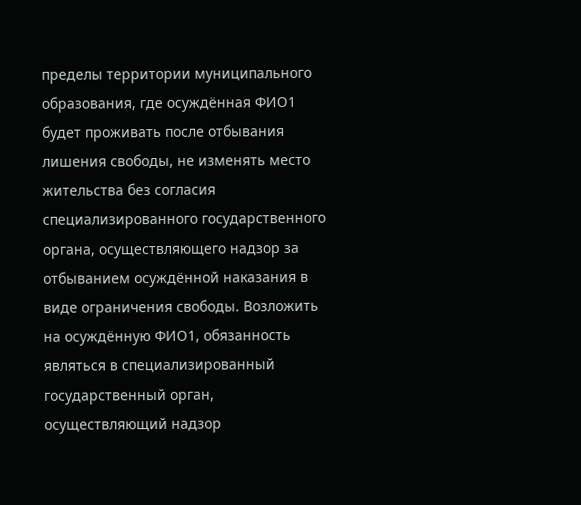пределы территории муниципального образования, где осуждённая ФИО1 будет проживать после отбывания лишения свободы, не изменять место жительства без согласия специализированного государственного органа, осуществляющего надзор за отбыванием осуждённой наказания в виде ограничения свободы. Возложить на осуждённую ФИО1, обязанность являться в специализированный государственный орган, осуществляющий надзор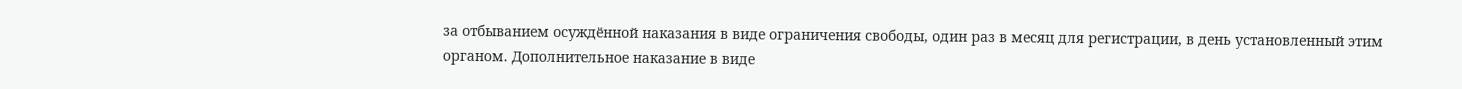за отбыванием осуждённой наказания в виде ограничения свободы, один раз в месяц для регистрации, в день установленный этим органом. Дополнительное наказание в виде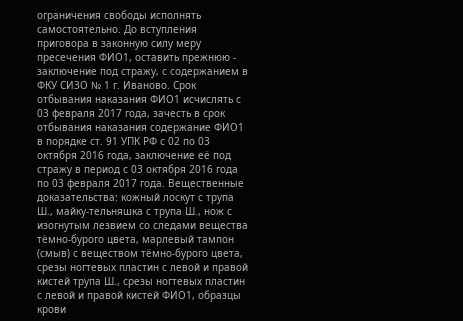ограничения свободы исполнять самостоятельно. До вступления приговора в законную силу меру пресечения ФИО1, оставить прежнюю - заключение под стражу, с содержанием в ФКУ СИЗО № 1 г. Иваново. Срок отбывания наказания ФИО1 исчислять с 03 февраля 2017 года, зачесть в срок отбывания наказания содержание ФИО1 в порядке ст. 91 УПК РФ с 02 по 03 октября 2016 года, заключение её под стражу в период с 03 октября 2016 года по 03 февраля 2017 года. Вещественные доказательства: кожный лоскут с трупа Ш., майку-тельняшка с трупа Ш., нож с изогнутым лезвием со следами вещества тёмно-бурого цвета, марлевый тампон (смыв) с веществом тёмно-бурого цвета, срезы ногтевых пластин с левой и правой кистей трупа Ш., срезы ногтевых пластин с левой и правой кистей ФИО1, образцы крови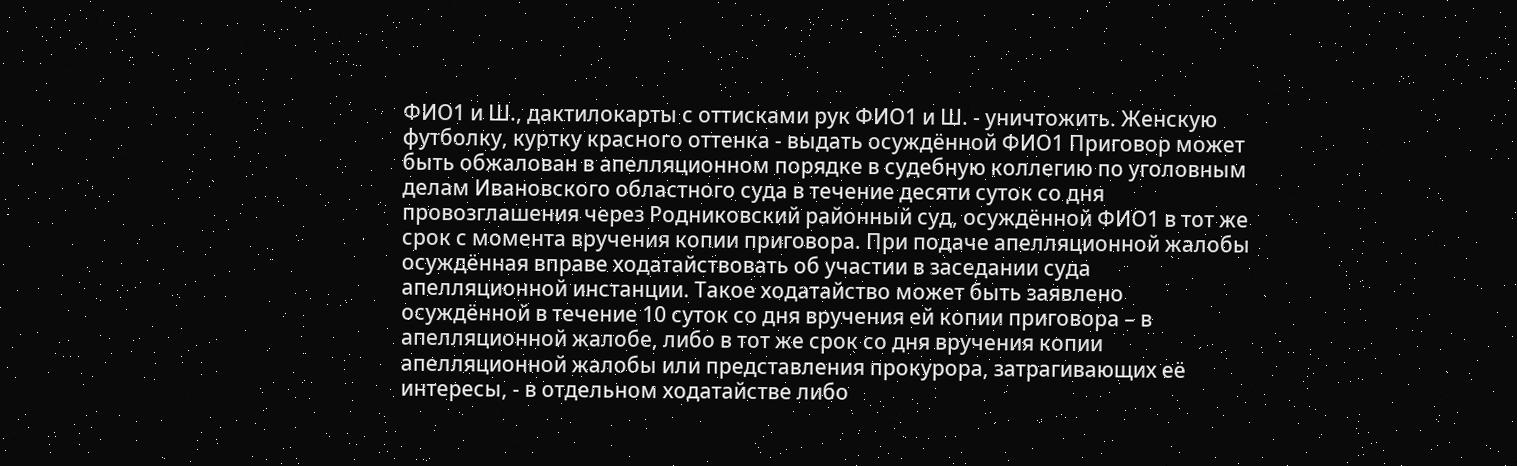ФИО1 и Ш., дактилокарты с оттисками рук ФИО1 и Ш. - уничтожить. Женскую футболку, куртку красного оттенка - выдать осуждённой ФИО1 Приговор может быть обжалован в апелляционном порядке в судебную коллегию по уголовным делам Ивановского областного суда в течение десяти суток со дня провозглашения через Родниковский районный суд, осуждённой ФИО1 в тот же срок с момента вручения копии приговора. При подаче апелляционной жалобы осуждённая вправе ходатайствовать об участии в заседании суда апелляционной инстанции. Такое ходатайство может быть заявлено осуждённой в течение 10 суток со дня вручения ей копии приговора – в апелляционной жалобе, либо в тот же срок со дня вручения копии апелляционной жалобы или представления прокурора, затрагивающих её интересы, - в отдельном ходатайстве либо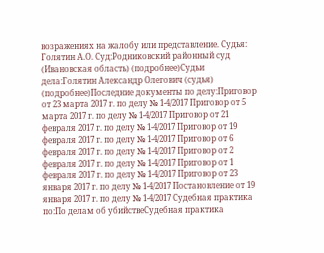возражениях на жалобу или представление. Судья: Голятин А.О. Суд:Родниковский районный суд (Ивановская область) (подробнее)Судьи дела:Голятин Александр Олегович (судья) (подробнее)Последние документы по делу:Приговор от 23 марта 2017 г. по делу № 1-4/2017 Приговор от 5 марта 2017 г. по делу № 1-4/2017 Приговор от 21 февраля 2017 г. по делу № 1-4/2017 Приговор от 19 февраля 2017 г. по делу № 1-4/2017 Приговор от 6 февраля 2017 г. по делу № 1-4/2017 Приговор от 2 февраля 2017 г. по делу № 1-4/2017 Приговор от 1 февраля 2017 г. по делу № 1-4/2017 Приговор от 23 января 2017 г. по делу № 1-4/2017 Постановление от 19 января 2017 г. по делу № 1-4/2017 Судебная практика по:По делам об убийствеСудебная практика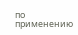по применению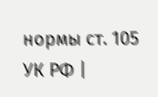нормы ст. 105 УК РФ |